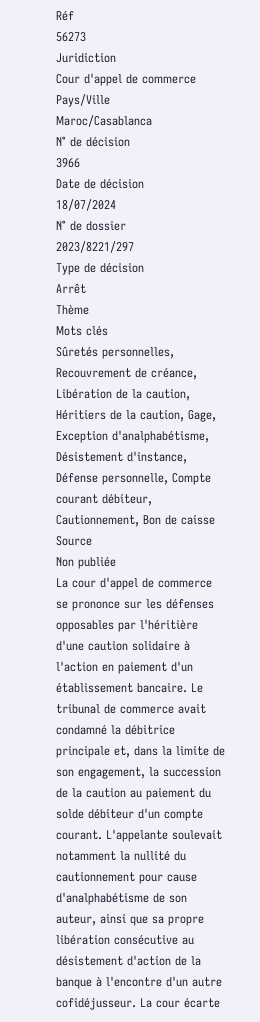Réf
56273
Juridiction
Cour d'appel de commerce
Pays/Ville
Maroc/Casablanca
N° de décision
3966
Date de décision
18/07/2024
N° de dossier
2023/8221/297
Type de décision
Arrêt
Thème
Mots clés
Sûretés personnelles, Recouvrement de créance, Libération de la caution, Héritiers de la caution, Gage, Exception d'analphabétisme, Désistement d'instance, Défense personnelle, Compte courant débiteur, Cautionnement, Bon de caisse
Source
Non publiée
La cour d'appel de commerce se prononce sur les défenses opposables par l'héritière d'une caution solidaire à l'action en paiement d'un établissement bancaire. Le tribunal de commerce avait condamné la débitrice principale et, dans la limite de son engagement, la succession de la caution au paiement du solde débiteur d'un compte courant. L'appelante soulevait notamment la nullité du cautionnement pour cause d'analphabétisme de son auteur, ainsi que sa propre libération consécutive au désistement d'action de la banque à l'encontre d'un autre cofidéjusseur. La cour écarte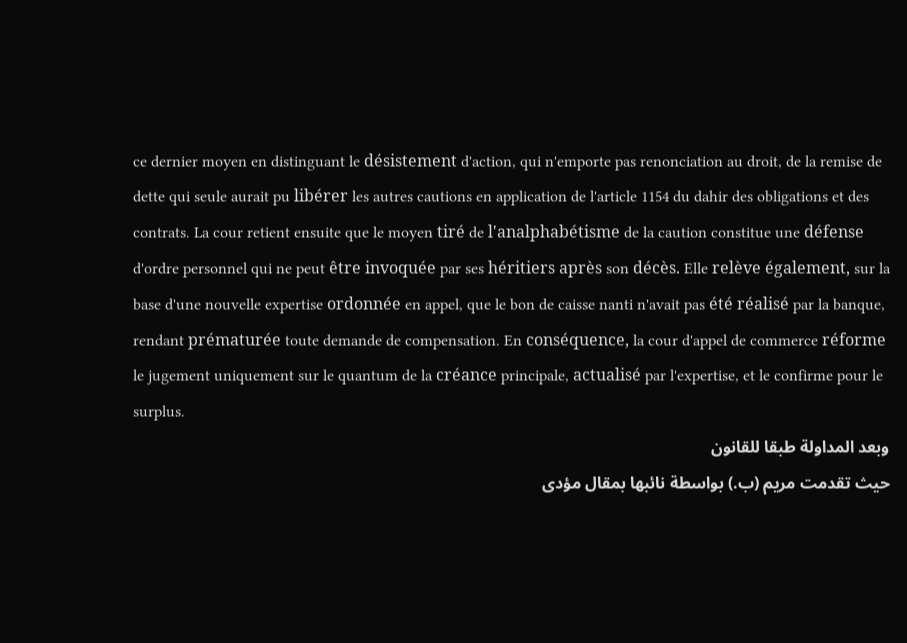ce dernier moyen en distinguant le désistement d'action, qui n'emporte pas renonciation au droit, de la remise de dette qui seule aurait pu libérer les autres cautions en application de l'article 1154 du dahir des obligations et des contrats. La cour retient ensuite que le moyen tiré de l'analphabétisme de la caution constitue une défense d'ordre personnel qui ne peut être invoquée par ses héritiers après son décès. Elle relève également, sur la base d'une nouvelle expertise ordonnée en appel, que le bon de caisse nanti n'avait pas été réalisé par la banque, rendant prématurée toute demande de compensation. En conséquence, la cour d'appel de commerce réforme le jugement uniquement sur le quantum de la créance principale, actualisé par l'expertise, et le confirme pour le surplus.
وبعد المداولة طبقا للقانون
حيث تقدمت مريم (ب.) بواسطة نائبها بمقال مؤدى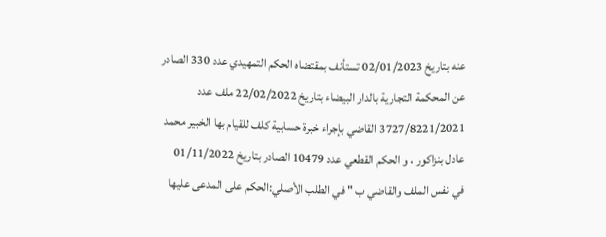عنه بتاريخ 02/01/2023 تستأنف بمقتضاه الحكم التمهيدي عدد 330 الصادر عن المحكمة التجارية بالدار البيضاء بتاريخ 22/02/2022 ملف عدد 3727/8221/2021 القاضي بإجراء خبرة حسابية كلف للقيام بها الخبير محمد عادل بنزاكور ، و الحكم القطعي عدد 10479 الصادر بتاريخ 01/11/2022 في نفس الملف والقاضي ب " في الطلب الأصلي:الحكم على المدعى عليها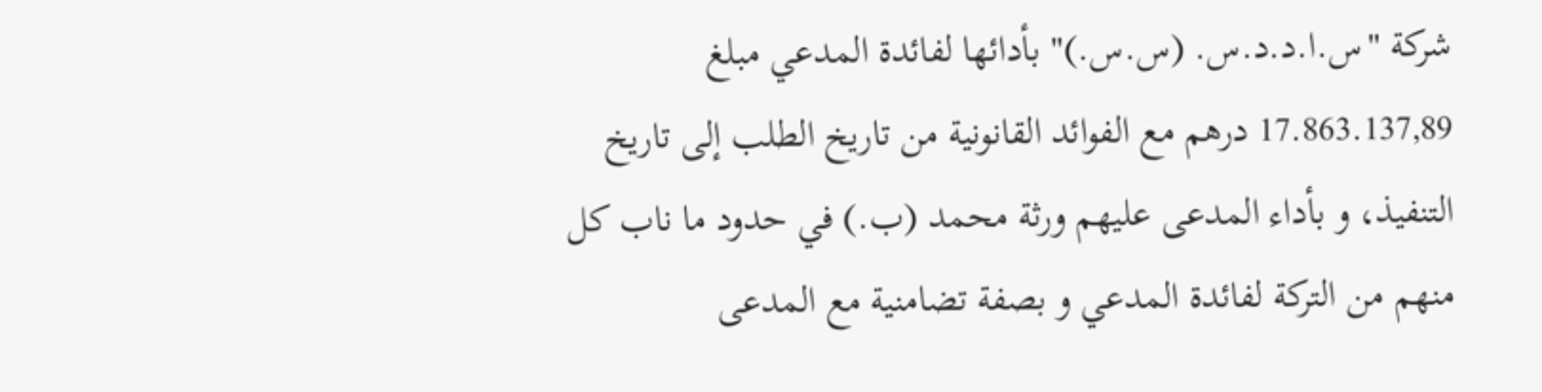شركة "س.ا.د.د.س. (س.س.)" بأدائها لفائدة المدعي مبلغ 17.863.137,89 درهم مع الفوائد القانونية من تاريخ الطلب إلى تاريخ التنفيذ، و بأداء المدعى عليهم ورثة محمد (ب.) في حدود ما ناب كل منهم من التركة لفائدة المدعي و بصفة تضامنية مع المدعى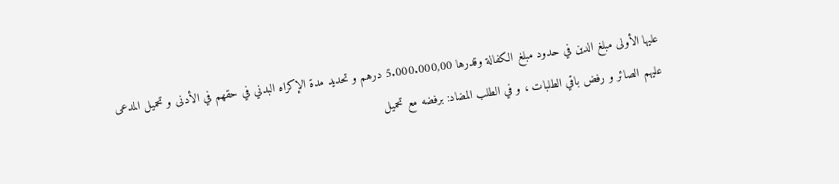عليها الأولى مبلغ الدين في حدود مبلغ الكفالة وقدرها 5.000.000,00 درهم و تحديد مدة الإكراه البدني في حقهم في الأدنى و تحميل المدعى عليهم الصائر و رفض باقي الطلبات ، و في الطلب المضاد: برفضه مع تحميل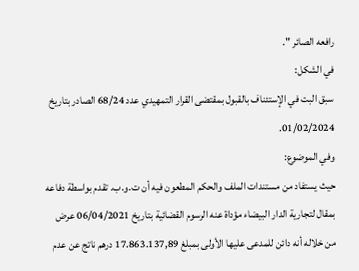رافعه الصائر ".
في الشكل:
سبق البت في الإستئناف بالقبول بمقتضى القرار التمهيدي عدد 68/24 الصادر بتاريخ 01/02/2024.
وفي الموضوع:
حيث يستفاد من مستندات الملف والحكم المطعون فيه أن ت.و.ب. تقدم بواسطة دفاعه بمقال لتجارية الدار البيضاء مؤداة عنه الرسوم القضائية بتاريخ 06/04/2021 عرض من خلاله أنه دائن للمدعى عليها الأولى بمبلغ 17.863.137,89 درهم ناتج عن عدم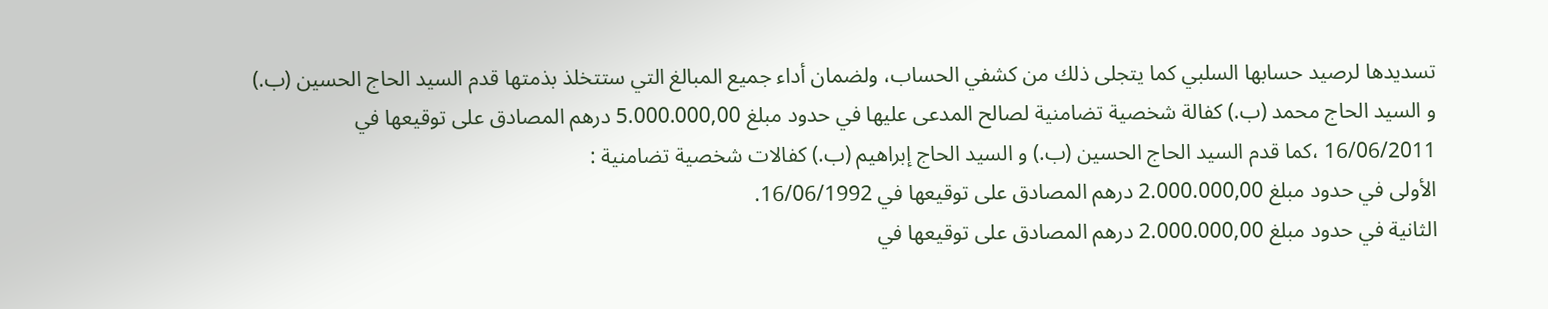تسديدها لرصيد حسابها السلبي كما يتجلى ذلك من كشفي الحساب، ولضمان أداء جميع المبالغ التي ستتخلذ بذمتها قدم السيد الحاج الحسين (ب.) و السيد الحاج محمد (ب.) كفالة شخصية تضامنية لصالح المدعى عليها في حدود مبلغ 5.000.000,00 درهم المصادق على توقيعها في 16/06/2011 ،كما قدم السيد الحاج الحسين (ب.) و السيد الحاج إبراهيم (ب.) كفالات شخصية تضامنية :
الأولى في حدود مبلغ 2.000.000,00 درهم المصادق على توقيعها في 16/06/1992.
الثانية في حدود مبلغ 2.000.000,00 درهم المصادق على توقيعها في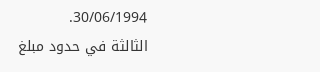30/06/1994.
الثالثة في حدود مبلغ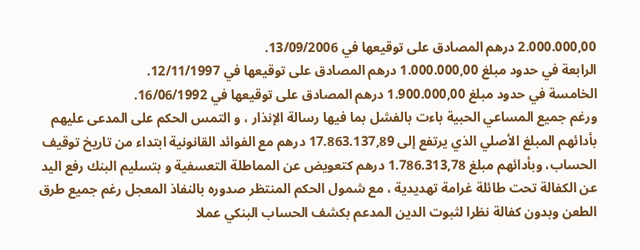2.000.000,00 درهم المصادق على توقيعها في 13/09/2006.
الرابعة في حدود مبلغ 1.000.000,00 درهم المصادق على توقيعها في 12/11/1997.
الخامسة في حدود مبلغ 1.900.000,00 درهم المصادق على توقيعها في 16/06/1992.
ورغم جميع المساعي الحبية باءت بالفشل بما فيها رسالة الإنذار ، و التمس الحكم على المدعى عليهم بأدائهم المبلغ الأصلي الذي يرتفع إلى 17.863.137,89 درهم مع الفوائد القانونية ابتداء من تاريخ توقيف الحساب، وبأدائهم مبلغ 1.786.313,78 درهم كتعويض عن المماطلة التعسفية و بتسليم البنك رفع اليد عن الكفالة تحت طائلة غرامة تهديدية ، مع شمول الحكم المنتظر صدوره بالنفاذ المعجل رغم جميع طرق الطعن وبدون كفالة نظرا لثبوت الدين المدعم بكشف الحساب البنكي عملا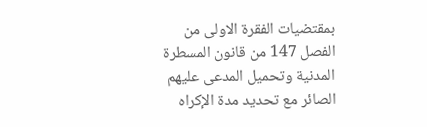بمقتضيات الفقرة الاولى من الفصل 147 من قانون المسطرة المدنية وتحميل المدعى عليهم الصائر مع تحديد مدة الإكراه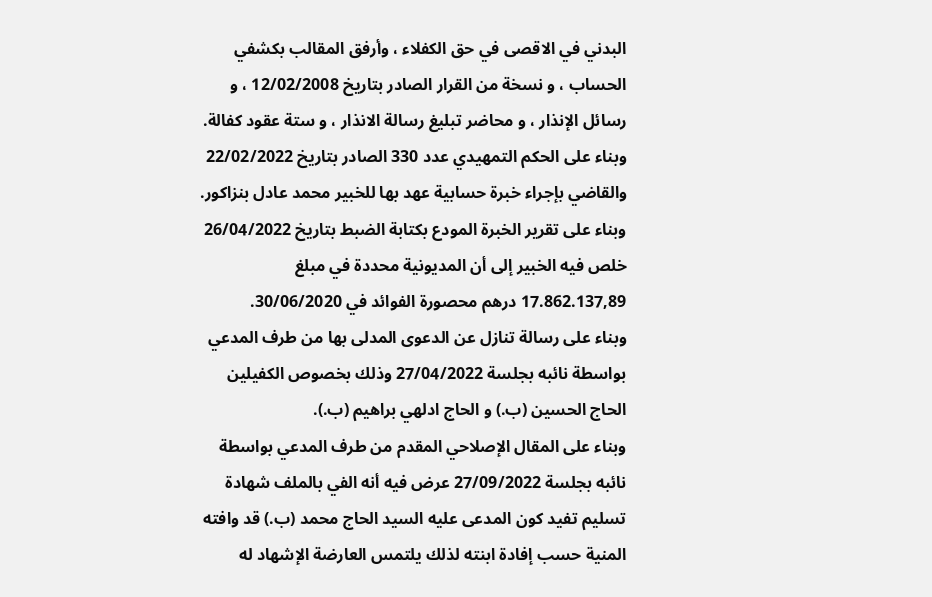البدني في الاقصى في حق الكفلاء ، وأرفق المقالب بكشفي الحساب ، و نسخة من القرار الصادر بتاريخ 12/02/2008 ، و رسائل الإنذار ، و محاضر تبليغ رسالة الانذار ، و ستة عقود كفالة.
وبناء على الحكم التمهيدي عدد 330 الصادر بتاريخ 22/02/2022 والقاضي بإجراء خبرة حسابية عهد بها للخبير محمد عادل بنزاكور.
وبناء على تقرير الخبرة المودع بكتابة الضبط بتاريخ 26/04/2022 خلص فيه الخبير إلى أن المديونية محددة في مبلغ 17.862.137,89 درهم محصورة الفوائد في 30/06/2020.
وبناء على رسالة تنازل عن الدعوى المدلى بها من طرف المدعي بواسطة نائبه بجلسة 27/04/2022 وذلك بخصوص الكفيلين الحاج الحسين (ب.) و الحاج ادلهي براهيم (ب.).
وبناء على المقال الإصلاحي المقدم من طرف المدعي بواسطة نائبه بجلسة 27/09/2022 عرض فيه أنه الفي بالملف شهادة تسليم تفيد كون المدعى عليه السيد الحاج محمد (ب.) قد وافته المنية حسب إفادة ابنته لذلك يلتمس العارضة الإشهاد له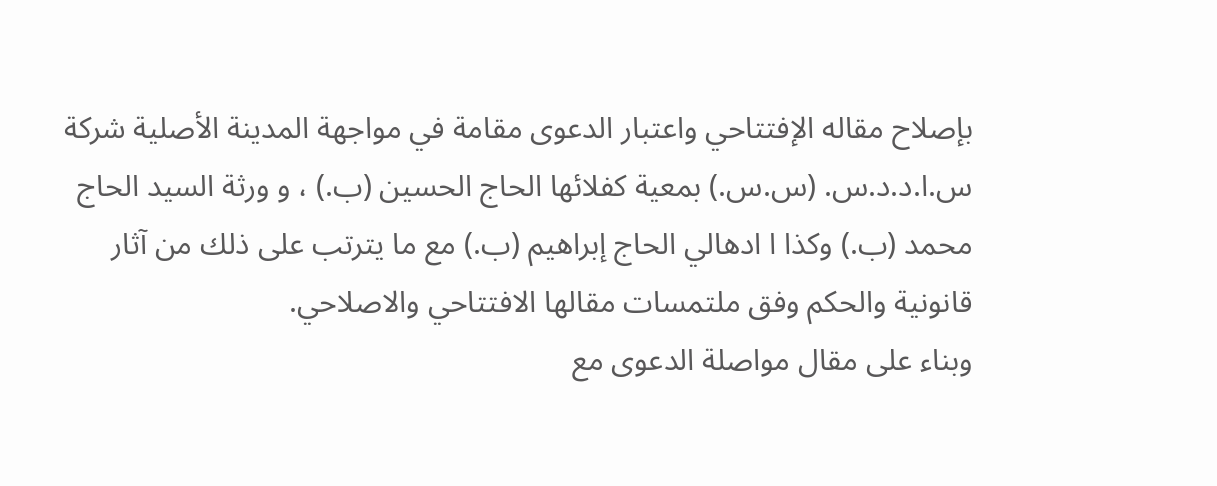بإصلاح مقاله الإفتتاحي واعتبار الدعوى مقامة في مواجهة المدينة الأصلية شركة س.ا.د.د.س. (س.س.) بمعية كفلائها الحاج الحسين (ب.) ، و ورثة السيد الحاج محمد (ب.) وكذا ا ادهالي الحاج إبراهيم (ب.) مع ما يترتب على ذلك من آثار قانونية والحكم وفق ملتمسات مقالها الافتتاحي والاصلاحي.
وبناء على مقال مواصلة الدعوى مع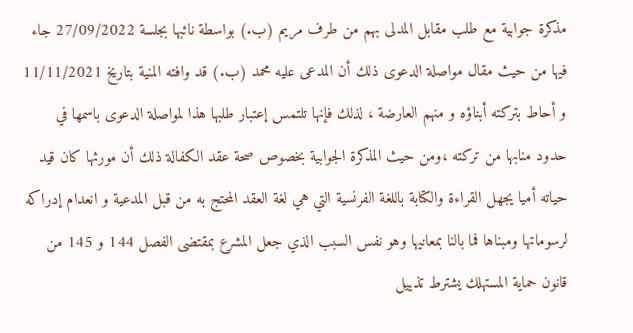مذكرة جوابية مع طلب مقابل المدلى بهم من طرف مريم (ب.) بواسطة نائبها بجلسة 27/09/2022 جاء فيها من حيث مقال مواصلة الدعوى ذلك أن المدعى عليه محمد (ب.) قد وافته المنية بتاريخ 11/11/2021 و أحاط بتركته أبناؤه و منهم العارضة ، لذلك فإنها تلتمس إعتبار طلبها هذا لمواصلة الدعوى باسمها في حدود منابها من تركته ،ومن حيث المذكرة الجوابية بخصوص صحة عقد الكفالة ذلك أن مورثها كان قيد حياته أميا يجهل القراءة والكتابة باللغة الفرنسية التي هي لغة العقد المحتج به من قبل المدعية و انعدام إدراكه لرسوماتها ومبناها فما بالنا بمعانيها وهو نفس السبب الذي جعل المشرع بمقتضى الفصل 144 و 145 من قانون حماية المستهلك يشترط تذييل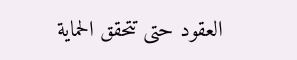العقود حتى تتحقق الحماية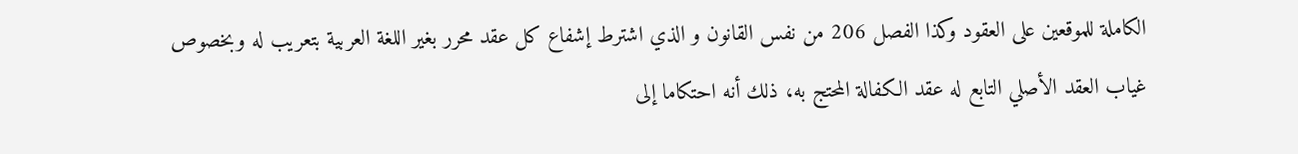الكاملة للموقعين على العقود وكذا الفصل 206 من نفس القانون و الذي اشترط إشفاع كل عقد محرر بغير اللغة العربية بتعريب له وبخصوص غياب العقد الأصلي التابع له عقد الكفالة المحتج به، ذلك أنه احتكاما إلى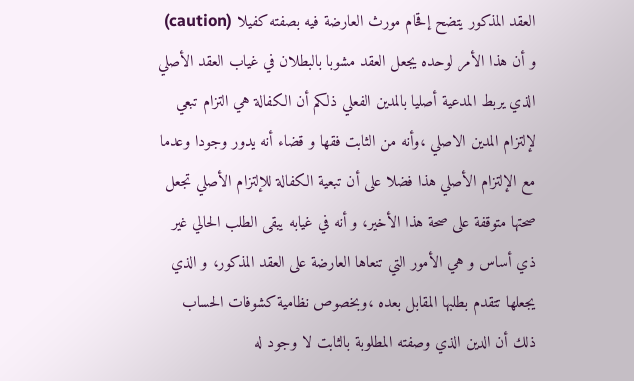العقد المذكور يتضح إقحام مورث العارضة فيه بصفته كفيلا (caution) و أن هذا الأمر لوحده يجعل العقد مشوبا بالبطلان في غياب العقد الأصلي الذي يربط المدعية أصليا بالمدين الفعلي ذلكم أن الكفالة هي التزام تبعي لإلتزام المدين الاصلي ،وأنه من الثابت فقها و قضاء أنه يدور وجودا وعدما مع الإلتزام الأصلي هذا فضلا على أن تبعية الكفالة للإلتزام الأصلي تجعل صحتها متوقفة على صحة هذا الأخير، و أنه في غيابه يبقى الطلب الحالي غير ذي أساس و هي الأمور التي تنعاها العارضة على العقد المذكور، و الذي يجعلها تتقدم بطلبها المقابل بعده ،وبخصوص نظامية كشوفات الحساب ذلك أن الدين الذي وصفته المطلوبة بالثابت لا وجود له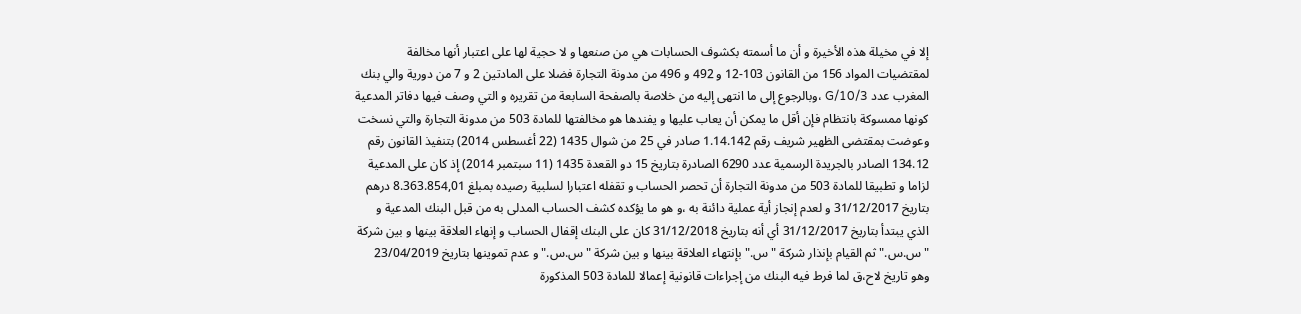إلا في مخيلة هذه الأخيرة و أن ما أسمته بكشوف الحسابات هي من صنعها و لا حجية لها على اعتبار أنها مخالفة لمقتضيات المواد 156 من القانون 103-12 و 492 و 496 من مدونة التجارة فضلا على المادتين 2 و 7 من دورية والي بنك المغرب عدد 3/G/10 ،وبالرجوع إلى ما انتهى إليه من خلاصة بالصفحة السابعة من تقريره و التي وصف فيها دفاتر المدعية كونها ممسوكة بانتظام فإن أقل ما يمكن أن يعاب عليها و يفندها هو مخالفتها للمادة 503 من مدونة التجارة والتي نسخت وعوضت بمقتضى الظهير شريف رقم 1.14.142 صادر في 25 من شوال 1435 (22 أغسطس 2014) بتنفيذ القانون رقم 134.12 الصادر بالجريدة الرسمية عدد 6290 الصادرة بتاريخ 15 دو القعدة 1435 (11 سبتمبر 2014) إذ كان على المدعية لزاما و تطبيقا للمادة 503 من مدونة التجارة أن تحصر الحساب و تقفله اعتبارا لسلبية رصيده بمبلغ 8.363.854,01 درهم بتاريخ 31/12/2017 و لعدم إنجاز أية عملية دائنة به ،و هو ما يؤكده كشف الحساب المدلى به من قبل البنك المدعية و الذي يبتدأ بتاريخ 31/12/2017 أي أنه بتاريخ 31/12/2018 كان على البنك إقفال الحساب و إنهاء العلاقة بينها و بين شركة "س.س." ثم القيام بإنذار شركة "س." بإنتهاء العلاقة بينها و بين شركة "س.س." و عدم تموينها بتاريخ 23/04/2019 وهو تاريخ لاح،ق لما فرط فيه البنك من إجراءات قانونية إعمالا للمادة 503 المذكورة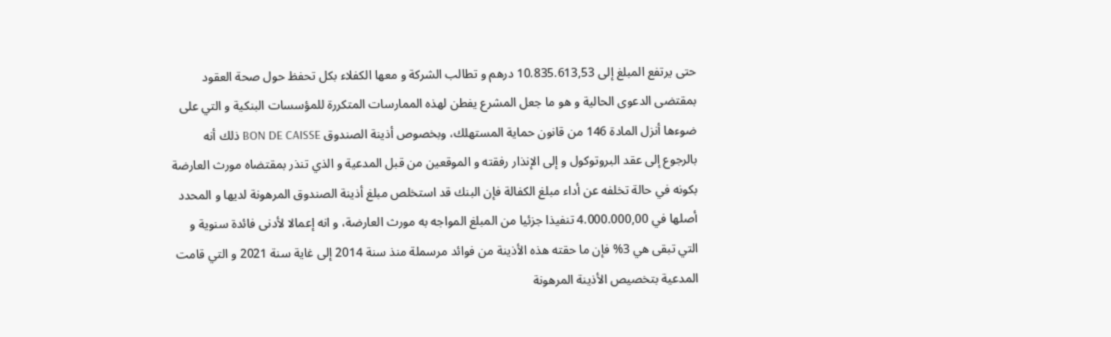حتى يرتفع المبلغ إلى 10.835.613,53 درهم و تطالب الشركة و معها الكفلاء بكل تحفظ حول صحة العقود بمقتضى الدعوى الحالية و هو ما جعل المشرع يفطن لهذه الممارسات المتكررة للمؤسسات البنكية و التي على ضوءها أنزل المادة 146 من قانون حماية المستهلك، وبخصوص أذينة الصندوق BON DE CAISSE ذلك أنه بالرجوع إلى عقد البروتوكول و إلى الإنذار رفقته و الموقعين من قبل المدعية و الذي تنذر بمقتضاه مورث العارضة بكونه في حالة تخلفه عن أداء مبلغ الكفالة فإن البنك قد استخلص مبلغ أذينة الصندوق المرهونة لديها و المحدد أصلها في 4.000.000,00 تنفيذا جزئيا من المبلغ المواجه به مورث العارضة، و انه إعمالا لأدنى فائدة سنوية و التي تبقى هي 3% فإن ما حقته هذه الأذينة من فوائد مرسملة منذ سنة 2014 إلى غاية سنة 2021 و التي قامت المدعية بتخصيص الأذينة المرهونة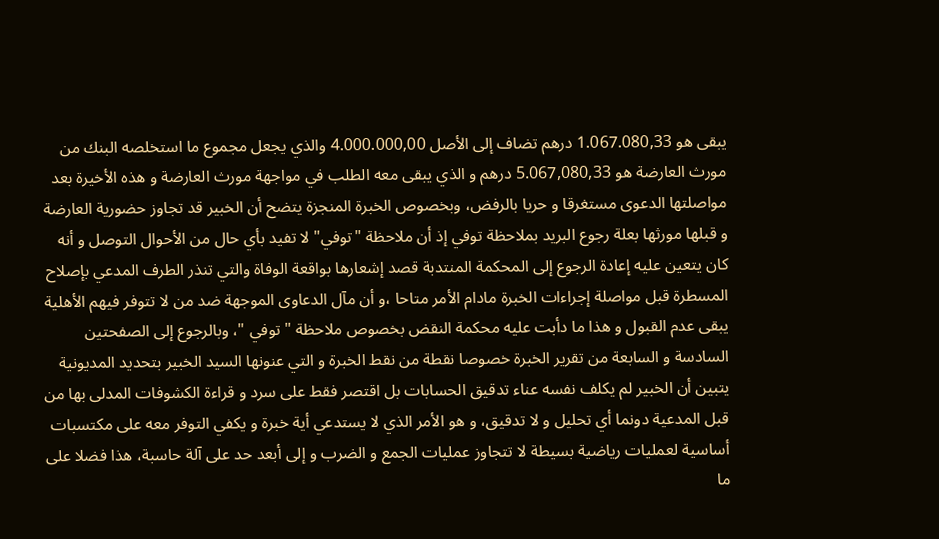يبقى هو 1.067.080,33 درهم تضاف إلى الأصل 4.000.000,00 والذي يجعل مجموع ما استخلصه البنك من مورث العارضة هو 5.067,080,33 درهم و الذي يبقى معه الطلب في مواجهة مورث العارضة و هذه الأخيرة بعد مواصلتها الدعوى مستغرقا و حريا بالرفض، وبخصوص الخبرة المنجزة يتضح أن الخبير قد تجاوز حضورية العارضة و قبلها مورثها بعلة رجوع البريد بملاحظة توفي إذ أن ملاحظة "توفي" لا تفيد بأي حال من الأحوال التوصل و أنه كان يتعين عليه إعادة الرجوع إلى المحكمة المنتدبة قصد إشعارها بواقعة الوفاة والتي تنذر الطرف المدعي بإصلاح المسطرة قبل مواصلة إجراءات الخبرة مادام الأمر متاحا ،و أن مآل الدعاوى الموجهة ضد من لا تتوفر فيهم الأهلية يبقى عدم القبول و هذا ما دأبت عليه محكمة النقض بخصوص ملاحظة " توفي "، وبالرجوع إلى الصفحتين السادسة و السابعة من تقرير الخبرة خصوصا نقطة من نقط الخبرة و التي عنونها السيد الخبير بتحديد المديونية يتبين أن الخبير لم يكلف نفسه عناء تدقيق الحسابات بل اقتصر فقط على سرد و قراءة الكشوفات المدلى بها من قبل المدعية دونما أي تحليل و لا تدقيق، و هو الأمر الذي لا يستدعي أية خبرة و يكفي التوفر معه على مكتسبات أساسية لعمليات رياضية بسيطة لا تتجاوز عمليات الجمع و الضرب و إلى أبعد حد على آلة حاسبة، هذا فضلا على ما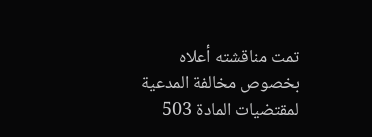تمت مناقشته أعلاه بخصوص مخالفة المدعية لمقتضيات المادة 503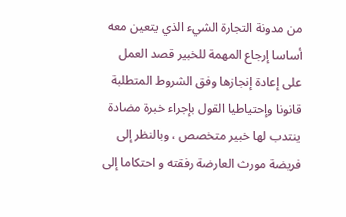من مدونة التجارة الشيء الذي يتعين معه أساسا إرجاع المهمة للخبير قصد العمل على إعادة إنجازها وفق الشروط المتطلبة قانونا وإحتياطيا القول بإجراء خبرة مضادة ينتدب لها خبير متخصص ، وبالنظر إلى فريضة مورث العارضة رفقته و احتكاما إلى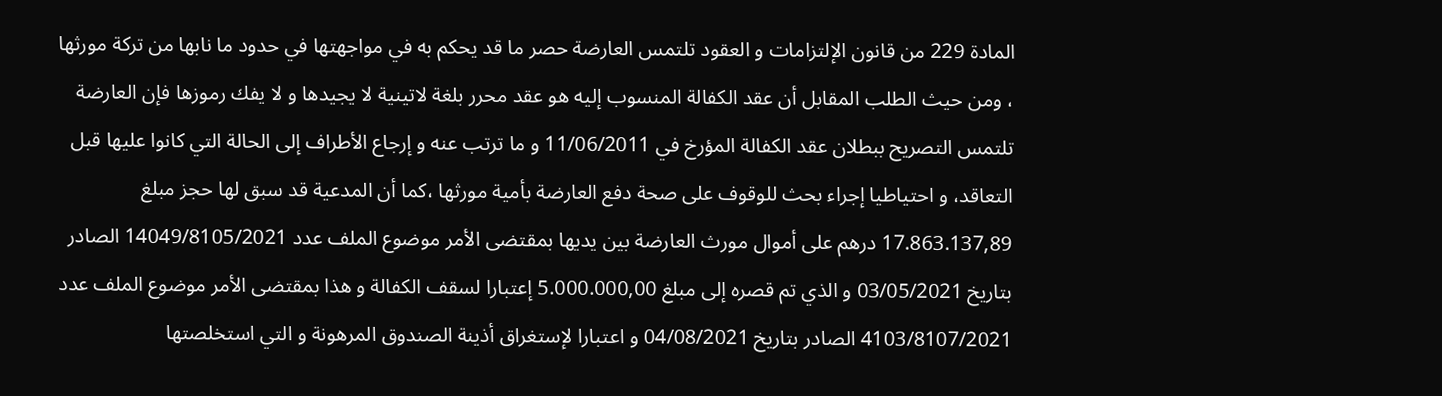المادة 229 من قانون الإلتزامات و العقود تلتمس العارضة حصر ما قد يحكم به في مواجهتها في حدود ما نابها من تركة مورثها ، ومن حيث الطلب المقابل أن عقد الكفالة المنسوب إليه هو عقد محرر بلغة لاتينية لا يجيدها و لا يفك رموزها فإن العارضة تلتمس التصريح ببطلان عقد الكفالة المؤرخ في 11/06/2011 و ما ترتب عنه و إرجاع الأطراف إلى الحالة التي كانوا عليها قبل التعاقد، و احتياطيا إجراء بحث للوقوف على صحة دفع العارضة بأمية مورثها ،كما أن المدعية قد سبق لها حجز مبلغ 17.863.137,89 درهم على أموال مورث العارضة بين يديها بمقتضى الأمر موضوع الملف عدد 14049/8105/2021 الصادر بتاريخ 03/05/2021 و الذي تم قصره إلى مبلغ 5.000.000,00 إعتبارا لسقف الكفالة و هذا بمقتضى الأمر موضوع الملف عدد 4103/8107/2021 الصادر بتاريخ 04/08/2021 و اعتبارا لإستغراق أذينة الصندوق المرهونة و التي استخلصتها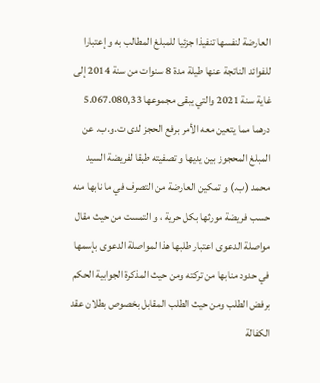العارضة لنفسها تنفيذا جزئيا للمبلغ المطالب به و إعتبارا للفوائد الناتجة عنها طيلة مدة 8 سنوات من سنة 2014 إلى غاية سنة 2021 والتي يبقى مجموعها 5.067.080,33 درهما مما يتعين معه الأمر برفع الحجز لدى ت.و.ب. عن المبلغ المحجوز بين يديها و تصفيته طبقا لفريضة السيد محمد (ب.) و تمكين العارضة من التصرف في ما نابها منه حسب فريضة مورثها بكل حرية ، و التمست من حيث مقال مواصلة الدعوى اعتبار طلبها هذا لمواصلة الدعوى بإسمها في حدود منابها من تركته ومن حيث المذكرة الجوابية الحكم برفض الطلب ومن حيث الطلب المقابل بخصوص بطلان عقد الكفالة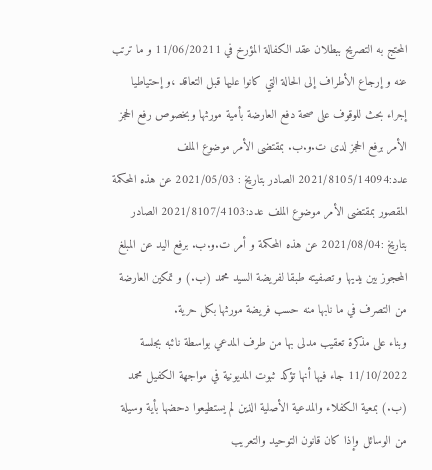المحتج به التصريح ببطلان عقد الكفالة المؤرخ في 11/06/20211 و ما ترتب عنه و إرجاع الأطراف إلى الحالة التي كانوا عليها قبل التعاقد ،و إحتياطيا إجراء بحث للوقوف على صحة دفع العارضة بأمية مورثها وبخصوص رفع الحجز الأمر برفع الحجز لدى ت.و.ب. بمقتضى الأمر موضوع الملف عدد:2021/8105/14094 الصادر بتاريخ : 2021/05/03 عن هذه المحكمة المقصور بمقتضى الأمر موضوع الملف عدد:2021/8107/4103 الصادر بتاريخ :2021/08/04 عن هذه المحكمة و أمر ت.و.ب. برفع اليد عن المبلغ المحجوز بين يديها و تصفيته طبقا لفريضة السيد محمد (ب.) و تمكين العارضة من التصرف في ما نابها منه حسب فريضة مورثها بكل حرية.
وبناء على مذكرة تعقيب مدلى بها من طرف المدعي بواسطة نائبه بجلسة 11/10/2022 جاء فيها أنها تؤكد ثبوت المديونية في مواجهة الكفيل محمد (ب.) بمعية الكفلاء والمدعية الأصلية الذين لم يستطيعوا دحضها بأية وسيلة من الوسائل وإذا كان قانون التوحيد والتعريب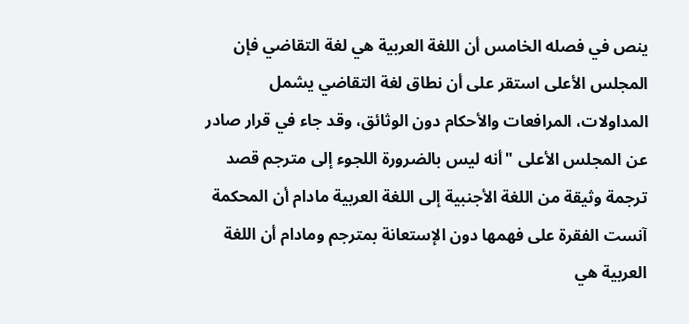ينص في فصله الخامس أن اللغة العربية هي لغة التقاضي فإن المجلس الأعلى استقر على أن نطاق لغة التقاضي يشمل المداولات، المرافعات والأحكام دون الوثائق، وقد جاء في قرار صادر عن المجلس الأعلى "أنه ليس بالضرورة اللجوء إلى مترجم قصد ترجمة وثيقة من اللغة الأجنبية إلى اللغة العربية مادام أن المحكمة آنست الفقرة على فهمها دون الإستعانة بمترجم ومادام أن اللغة العربية هي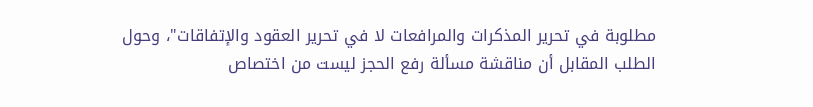مطلوبة في تحرير المذكرات والمرافعات لا في تحرير العقود والإتفاقات"، وحول الطلب المقابل أن مناقشة مسألة رفع الحجز ليست من اختصاص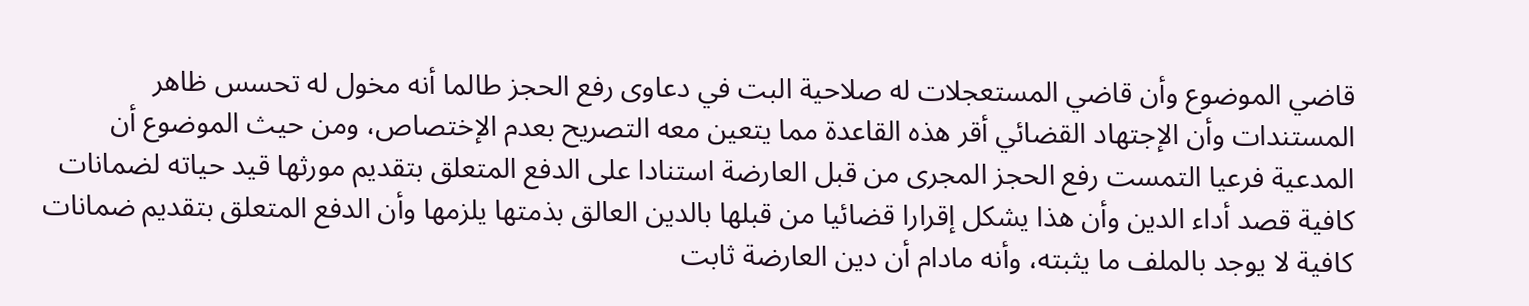قاضي الموضوع وأن قاضي المستعجلات له صلاحية البت في دعاوى رفع الحجز طالما أنه مخول له تحسس ظاهر المستندات وأن الإجتهاد القضائي أقر هذه القاعدة مما يتعين معه التصريح بعدم الإختصاص، ومن حيث الموضوع أن المدعية فرعيا التمست رفع الحجز المجرى من قبل العارضة استنادا على الدفع المتعلق بتقديم مورثها قيد حياته لضمانات كافية قصد أداء الدين وأن هذا يشكل إقرارا قضائيا من قبلها بالدين العالق بذمتها يلزمها وأن الدفع المتعلق بتقديم ضمانات كافية لا يوجد بالملف ما يثبته، وأنه مادام أن دين العارضة ثابت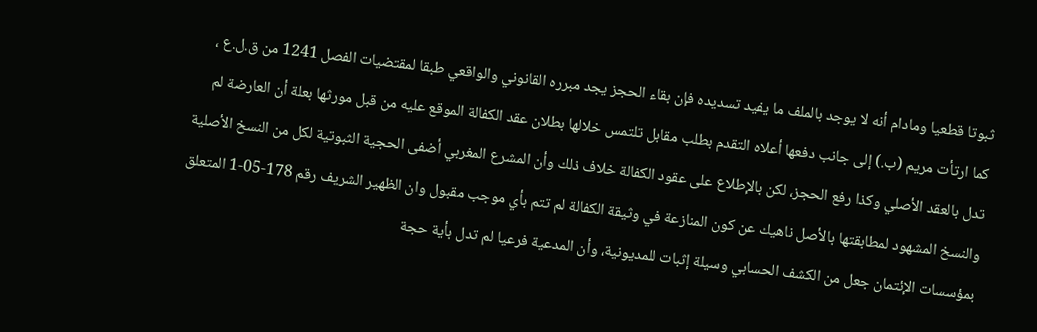ثبوتا قطعيا ومادام أنه لا يوجد بالملف ما يفيد تسديده فإن بقاء الحجز يجد مبرره القانوني والواقعي طبقا لمقتضيات الفصل 1241 من ق.ل.ع ، كما ارتأت مريم (ب.) إلى جانب دفعها أعلاه التقدم بطلب مقابل تلتمس خلالها بطلان عقد الكفالة الموقع عليه من قبل مورثها بعلة أن العارضة لم تدل بالعقد الأصلي وكذا رفع الحجز، لكن بالإطلاع على عقود الكفالة خلاف ذلك وأن المشرع المغربي أضفى الحجية الثبوتية لكل من النسخ الأصلية والنسخ المشهود لمطابقتها بالأصل ناهيك عن كون المنازعة في وثيقة الكفالة لم تتم بأي موجب مقبول وان الظهير الشريف رقم 178-05-1 المتعلق بمؤسسات الإئتمان جعل من الكشف الحسابي وسيلة إثبات للمديونية، وأن المدعية فرعيا لم تدل بأية حجة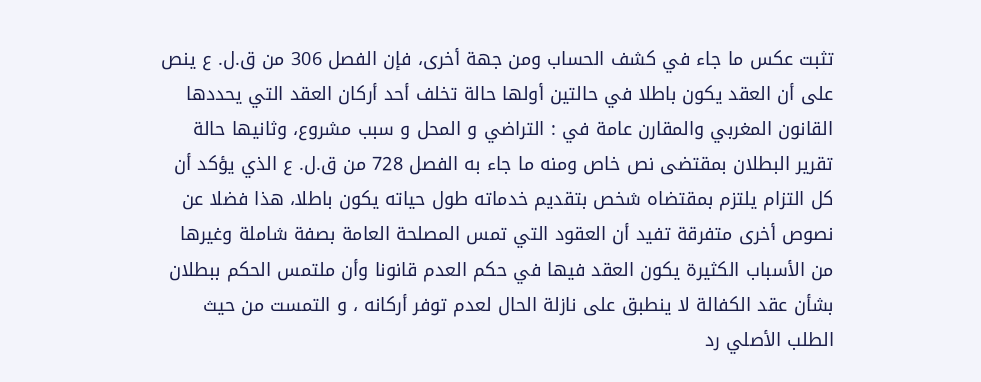تثبت عكس ما جاء في كشف الحساب ومن جهة أخرى، فإن الفصل 306 من ق.ل. ع ينص على أن العقد يكون باطلا في حالتين أولها حالة تخلف أحد أركان العقد التي يحددها القانون المغربي والمقارن عامة في : التراضي و المحل و سبب مشروع، وثانيها حالة تقرير البطلان بمقتضى نص خاص ومنه ما جاء به الفصل 728 من ق.ل. ع الذي يؤكد أن كل التزام يلتزم بمقتضاه شخص بتقديم خدماته طول حياته يكون باطلا، هذا فضلا عن نصوص أخرى متفرقة تفيد أن العقود التي تمس المصلحة العامة بصفة شاملة وغيرها من الأسباب الكثيرة يكون العقد فيها في حكم العدم قانونا وأن ملتمس الحكم ببطلان بشأن عقد الكفالة لا ينطبق على نازلة الحال لعدم توفر أركانه ، و التمست من حيث الطلب الأصلي رد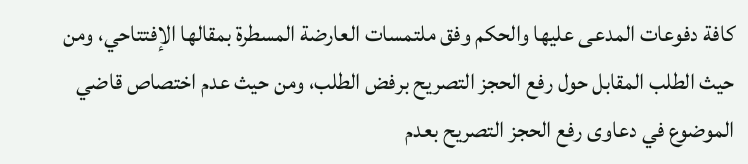كافة دفوعات المدعى عليها والحكم وفق ملتمسات العارضة المسطرة بمقالها الإفتتاحي، ومن حيث الطلب المقابل حول رفع الحجز التصريح برفض الطلب، ومن حيث عدم اختصاص قاضي الموضوع في دعاوى رفع الحجز التصريح بعدم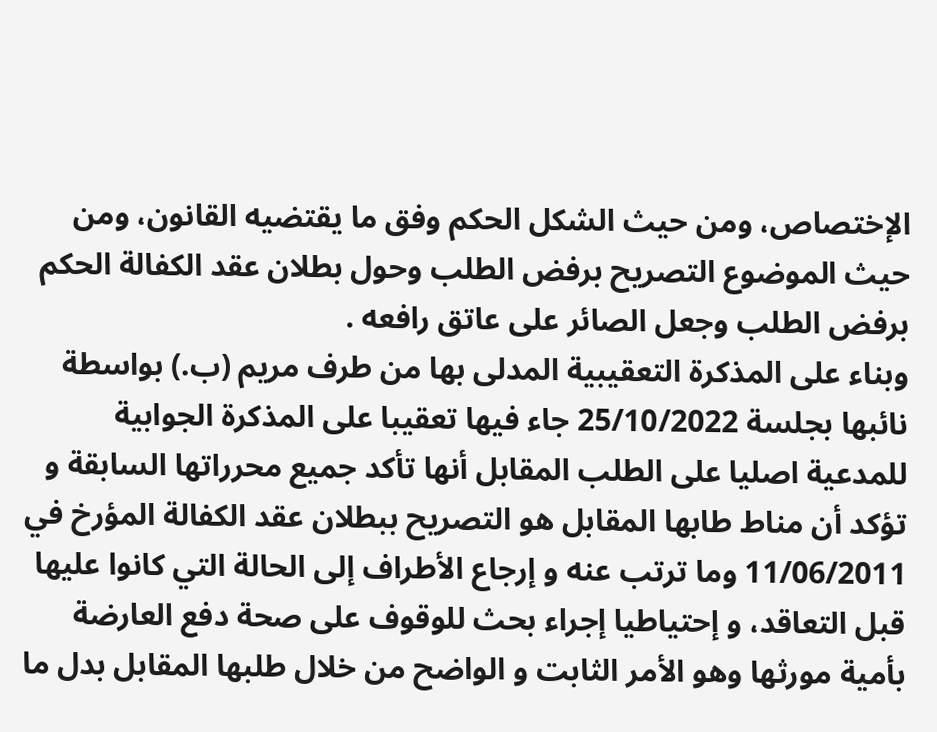الإختصاص، ومن حيث الشكل الحكم وفق ما يقتضيه القانون، ومن حيث الموضوع التصريح برفض الطلب وحول بطلان عقد الكفالة الحكم برفض الطلب وجعل الصائر على عاتق رافعه .
وبناء على المذكرة التعقيبية المدلى بها من طرف مريم (ب.) بواسطة نائبها بجلسة 25/10/2022 جاء فيها تعقيبا على المذكرة الجوابية للمدعية اصليا على الطلب المقابل أنها تأكد جميع محرراتها السابقة و تؤكد أن مناط طابها المقابل هو التصريح ببطلان عقد الكفالة المؤرخ في 11/06/2011 وما ترتب عنه و إرجاع الأطراف إلى الحالة التي كانوا عليها قبل التعاقد، و إحتياطيا إجراء بحث للوقوف على صحة دفع العارضة بأمية مورثها وهو الأمر الثابت و الواضح من خلال طلبها المقابل بدل ما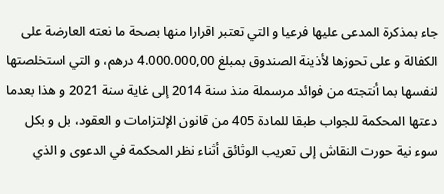جاء بمذكرة المدعى عليها فرعيا و التي تعتبر اقرارا منها بصحة ما نعته العارضة على الكفالة و على تحوزها لأذينة الصندوق بمبلغ 4.000.000,00 درهم، و التي استخلصتها لنفسها بما أنتجته من فوائد مرسملة منذ سنة 2014 إلى غاية سنة 2021 و هذا بعدما دعتها المحكمة للجواب طبقا للمادة 405 من قانون الإلتزامات و العقود، بل و بكل سوء نية حورت النقاش إلى تعريب الوثائق أثناء نظر المحكمة في الدعوى و الذي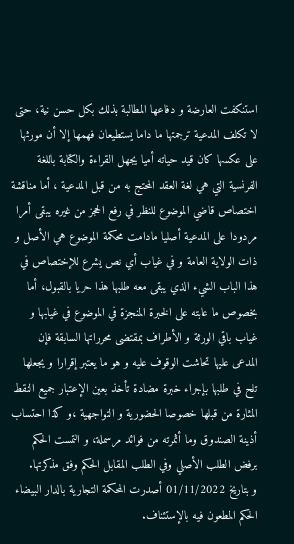استنكفت العارضة و دفاعها المطالبة بذلك بكل حسن نية، حتى لا تكلف المدعية ترجمتها ما داما يستطيعان فهمها إلا أن مورثها على عكسها كان قيد حياته أميا يجهل القراءة والكتابة باللغة الفرنسية التي هي لغة العقد المحتج به من قبل المدعية ، أما مناقشة اختصاص قاضي الموضوع للنظر في رفع الحجز من غيره يبقى أمرا مردودا على المدعية أصليا مادامت محكمة الموضوع هي الأصل و ذات الولاية العامة و في غياب أي نص يشرع للإختصاص في هذا الباب الشيء الذي يبقى معه طلبها هذا حريا بالقبول، أما بخصوص ما عابته على الخبرة المنجزة في الموضوع في غيابها و غياب باقي الورثة و الأطراف بمقتضى محرراتها السابقة فإن المدعى عليها تحاشت الوقوف عليه و هو ما يعتبر إقرارا و يجعلها تلح في طلبها بإجراء خبرة مضادة تأخذ بعين الإعتبار جميع النقط المثارة من قبلها خصوصا الحضورية و التواجهية ،و كذا احتساب أذينة الصندوق وما أثمرته من فوائد مرسملة، و التمست الحكم برفض الطلب الأصلي وفي الطلب المقابل الحكم وفق مذكرتها.
و بتاريخ 01/11/2022 أصدرت المحكمة التجارية بالدار البيضاء الحكم المطعون فيه بالإستئناف.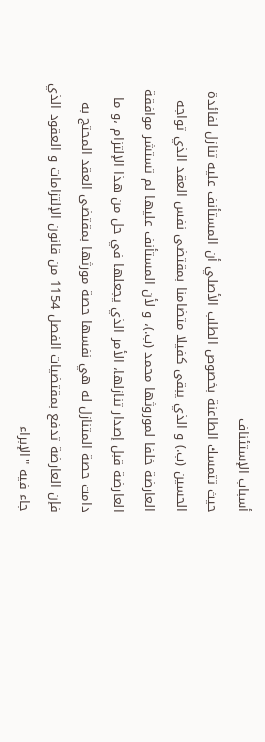أسباب الإستئناف
حيث تتمسك الطاعنة بخصوص الطلب الأصلي أن المستأنف عليه تنازل لفائدة الحسين (ب.) و الذي يبقى كفيلا متضامنا بمقتضى نفس العقد الذي تواجه العارضة خلفا لموروثها محمد (ب.)، و لأن المستأنف عليها لم تستشر موافقة العارضة قبل إصدار تنازلها، الأمر الذي يجعلها في حل من هذا الإلتزام ،و ما دامت حصة المتنازل له هي نفسها حصة مورثها بمقتضى العقد المحتج به فإن العارضة تدفع بمقتضيات الفصل 1154 من قانون الإلتزامات و العقود الذي جاء فيه "الإبراء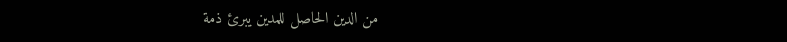من الدين الحاصل للمدين يبرئ ذمة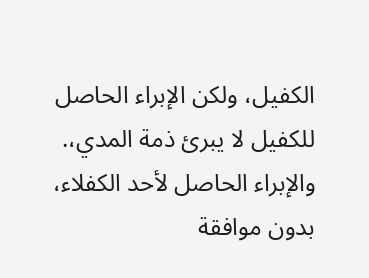الكفيل، ولكن الإبراء الحاصل للكفيل لا يبرئ ذمة المدي،. والإبراء الحاصل لأحد الكفلاء، بدون موافقة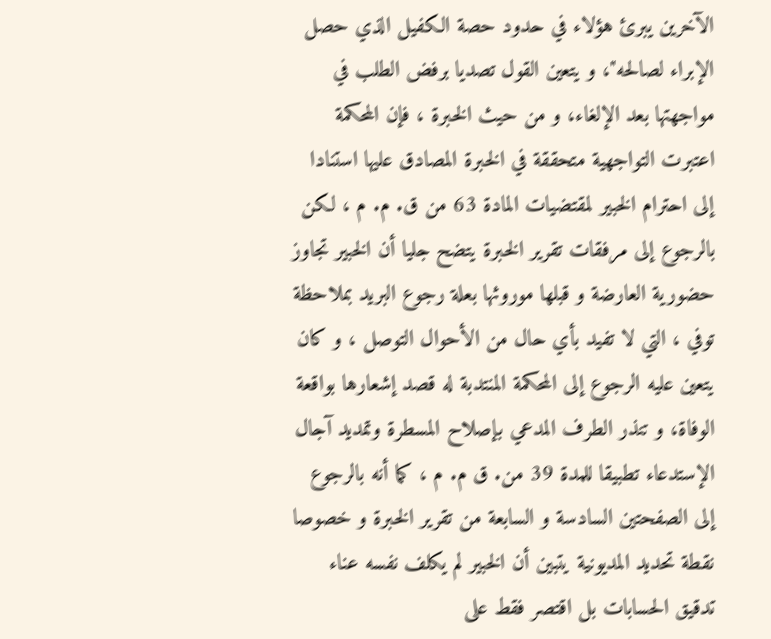الآخرين يبرئ هؤلاء في حدود حصة الكفيل الذي حصل الإبراء لصالحه"، و يتعين القول تصديا برفض الطلب في مواجهتها بعد الإلغاء، و من حيث الخبرة ، فإن المحكمة اعتبرت التواجهية متحققة في الخبرة المصادق عليها استنادا إلى احترام الخبير لمقتضيات المادة 63 من ق. م. م ، لكن بالرجوع إلى مرفقات تقرير الخبرة يتضح جليا أن الخبير تجاوز حضورية العارضة و قبلها موروثها بعلة رجوع البريد بملاحظة توفي ، التي لا تفيد بأي حال من الأحوال التوصل ، و كان يتعين عليه الرجوع إلى المحكمة المنتدبة له قصد إشعارها بواقعة الوفاة، و تنذر الطرف المدعي بإصلاح المسطرة وتمديد آجال الإستدعاء تطبيقا للمدة 39 من. ق م. م ، كما أنه بالرجوع إلى الصفحتين السادسة و السابعة من تقرير الخبرة و خصوصا نقطة تحديد المديونية يتبين أن الخبير لم يكلف نفسه عناء تدقيق الحسابات بل اقتصر فقط على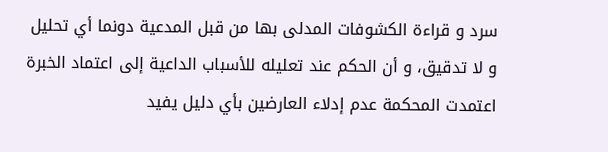سرد و قراءة الكشوفات المدلى بها من قبل المدعية دونما أي تحليل و لا تدقيق، و أن الحكم عند تعليله للأسباب الداعية إلى اعتماد الخبرة اعتمدت المحكمة عدم إدلاء العارضين بأي دليل يفيد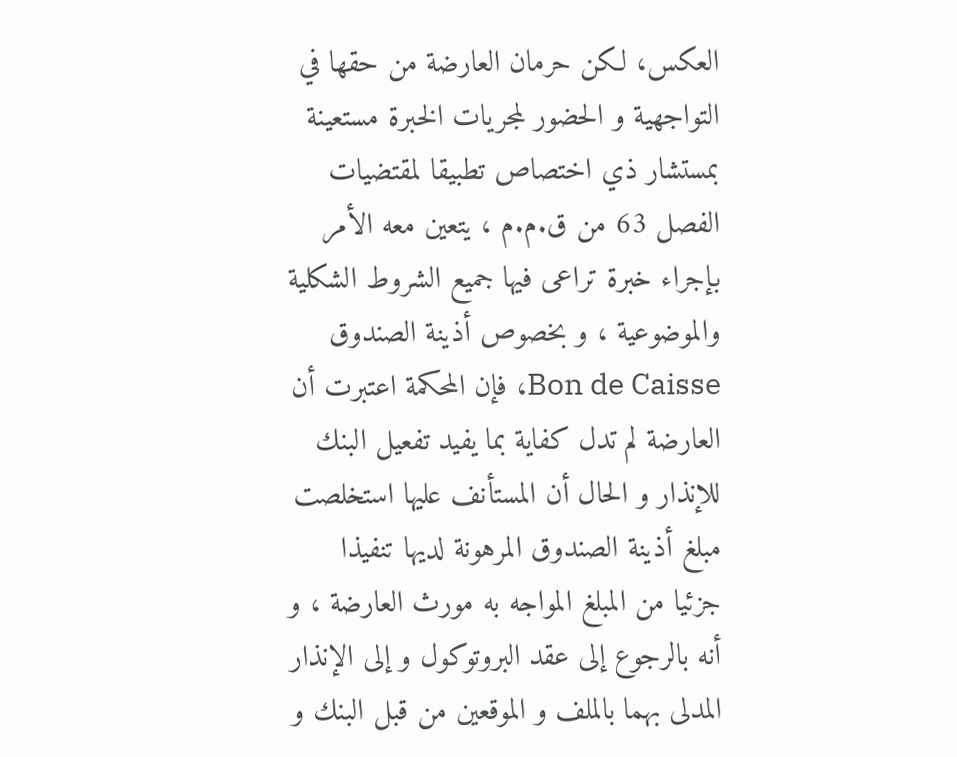العكس، لكن حرمان العارضة من حقها في التواجهية و الحضور لمجريات الخبرة مستعينة بمستشار ذي اختصاص تطبيقا لمقتضيات الفصل 63 من ق.م.م ، يتعين معه الأمر بإجراء خبرة تراعى فيها جميع الشروط الشكلية والموضوعية ، و بخصوص أذينة الصندوق Bon de Caisse، فإن المحكمة اعتبرت أن العارضة لم تدل كفاية بما يفيد تفعيل البنك للإنذار و الحال أن المستأنف عليها استخلصت مبلغ أذينة الصندوق المرهونة لديها تنفيذا جزئيا من المبلغ المواجه به مورث العارضة ، و أنه بالرجوع إلى عقد البروتوكول و إلى الإنذار المدلى بهما بالملف و الموقعين من قبل البنك و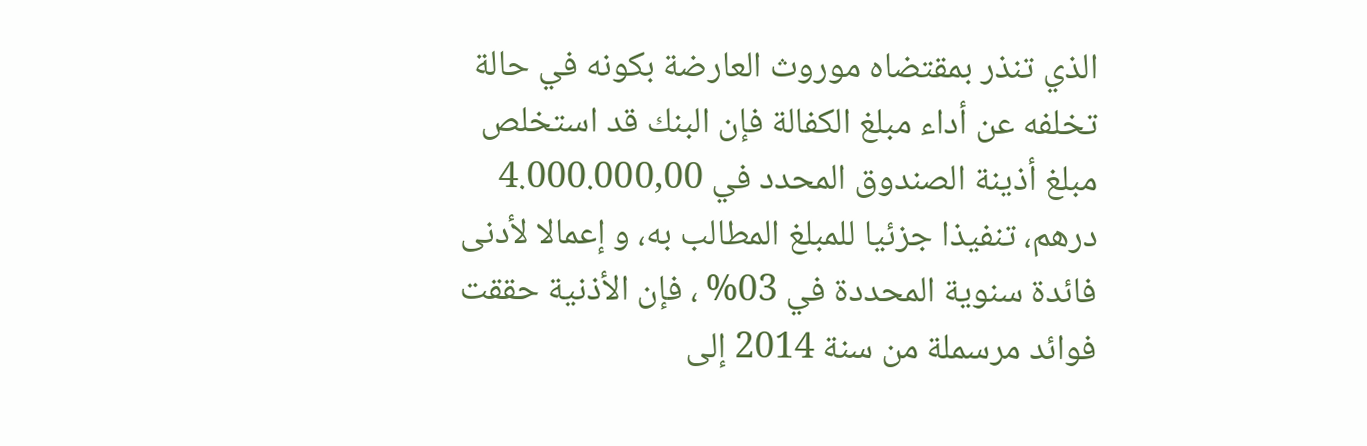الذي تنذر بمقتضاه موروث العارضة بكونه في حالة تخلفه عن أداء مبلغ الكفالة فإن البنك قد استخلص مبلغ أذينة الصندوق المحدد في 4.000.000,00 درهم، تنفيذا جزئيا للمبلغ المطالب به، و إعمالا لأدنى فائدة سنوية المحددة في 03% ، فإن الأذنية حققت فوائد مرسملة من سنة 2014 إلى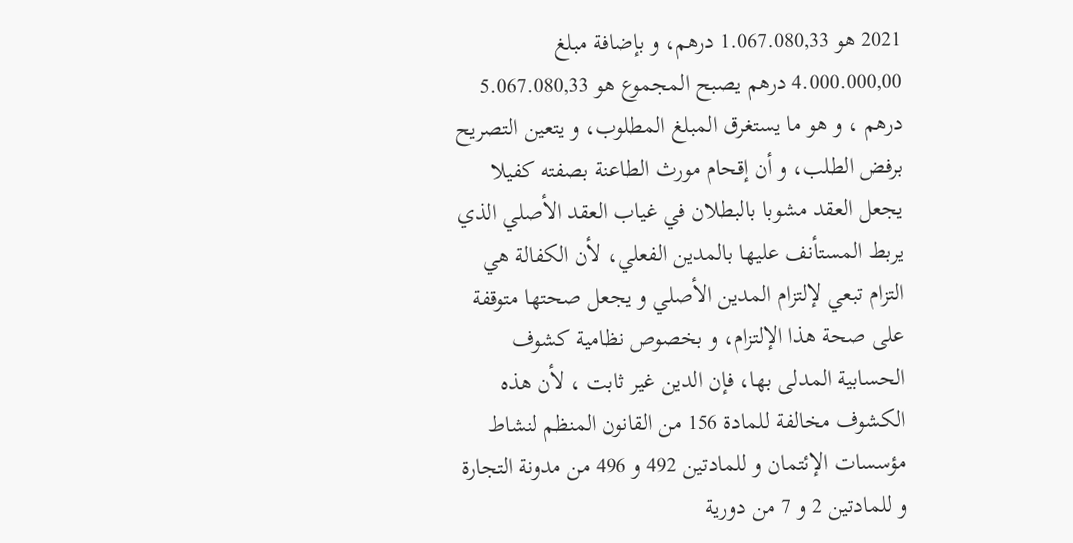2021 هو 1.067.080,33 درهم، و بإضافة مبلغ 4.000.000,00 درهم يصبح المجموع هو 5.067.080,33 درهم ، و هو ما يستغرق المبلغ المطلوب، و يتعين التصريح برفض الطلب، و أن إقحام مورث الطاعنة بصفته كفيلا يجعل العقد مشوبا بالبطلان في غياب العقد الأصلي الذي يربط المستأنف عليها بالمدين الفعلي، لأن الكفالة هي التزام تبعي لإلتزام المدين الأصلي و يجعل صحتها متوقفة على صحة هذا الإلتزام، و بخصوص نظامية كشوف الحسابية المدلى بها، فإن الدين غير ثابت ، لأن هذه الكشوف مخالفة للمادة 156 من القانون المنظم لنشاط مؤسسات الإئتمان و للمادتين 492 و 496 من مدونة التجارة و للمادتين 2 و 7 من دورية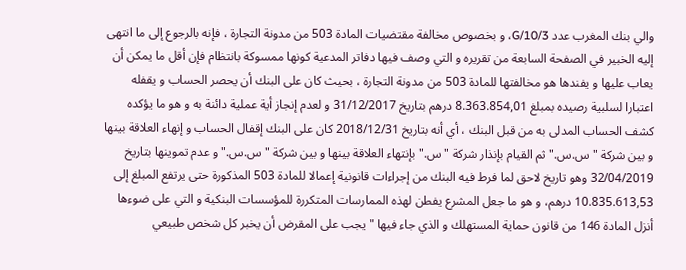والي بنك المغرب عدد 3/G/10، و بخصوص مخالفة مقتضيات المادة 503 من مدونة التجارة ، فإنه بالرجوع إلى ما انتهى إليه الخبير في الصفحة السابعة من تقريره و التي وصف فيها دفاتر المدعية كونها ممسوكة بانتظام فإن أقل ما يمكن أن يعاب عليها و يفندها هو مخالفتها للمادة 503 من مدونة التجارة ، بحيث كان على البنك أن يحصر الحساب و يقفله اعتبارا لسلبية رصيده بمبلغ 8.363.854,01 درهم بتاريخ 31/12/2017 و لعدم إنجاز أية عملية دائنة به و هو ما يؤكده كشف الحساب المدلى به من قبل البنك ، أي أنه بتاريخ 2018/12/31 كان على البنك إقفال الحساب و إنهاء العلاقة بينها و بين شركة "س.س." ثم القيام بإنذار شركة "س." بإنتهاء العلاقة بينها و بين شركة "س.س." و عدم تموينها بتاريخ 32/04/2019 وهو تاريخ لاحق لما فرط فيه البنك من إجراءات قانونية إعمالا للمادة 503 المذكورة حتى يرتفع المبلغ إلى 10.835.613,53 درهم، و هو ما جعل المشرع يفطن لهذه الممارسات المتكررة للمؤسسات البنكية و التي على ضوءها أنزل المادة 146 من قانون حماية المستهلك و الذي جاء فيها " يجب على المقرض أن يخبر كل شخص طبيعي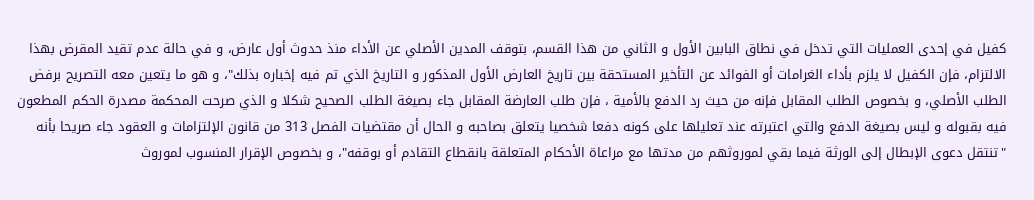كفيل في إحدى العمليات التي تدخل في نطاق البابين الأول و الثاني من هذا القسم، بتوقف المدين الأصلي عن الأداء منذ حدوث أول عارض، و في حالة عدم تقيد المقرض بهذا الالتزام، فإن الكفيل لا يلزم بأداء الغرامات أو الفوائد عن التأخير المستحقة بين تاريخ العارض الأول المذكور و التاريخ الذي تم فيه إخباره بذلك"، و هو ما يتعين معه التصريح برفض الطلب الأصلي، و بخصوص الطلب المقابل فإنه من حيث رد الدفع بالأمية ، فإن طلب العارضة المقابل جاء بصيغة الطلب الصحيح شكلا و الذي صرحت المحكمة مصدرة الحكم المطعون فيه بقبوله و ليس بصيغة الدفع والتي اعتبرته عند تعليلها على كونه دفعا شخصيا يتعلق بصاحبه و الحال أن مقتضيات الفصل 313 من قانون الإلتزامات و العقود جاء صريحا بأنه "تنتقل دعوى الإبطال إلى الورثة فيما بقي لموروثهم من مدتها مع مراعاة الأحكام المتعلقة بانقطاع التقادم أو بوقفه"، و بخصوص الإقرار المنسوب لموروث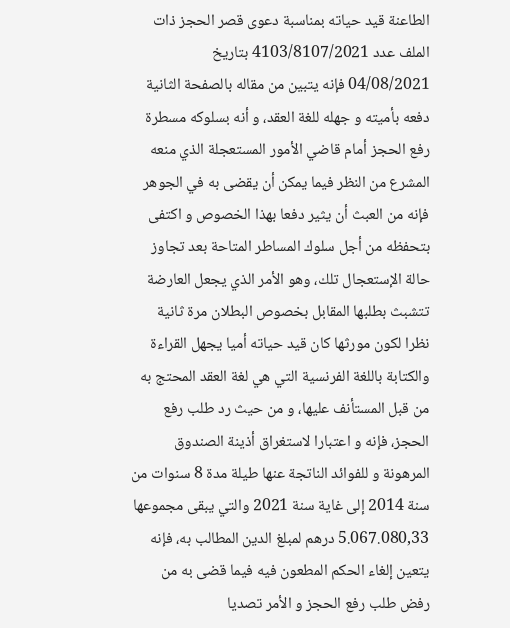الطاعنة قيد حياته بمناسبة دعوى قصر الحجز ذات الملف عدد 4103/8107/2021 بتاريخ 04/08/2021 فإنه يتبين من مقاله بالصفحة الثانية دفعه بأميته و جهله للغة العقد، و أنه بسلوكه مسطرة رفع الحجز أمام قاضي الأمور المستعجلة الذي منعه المشرع من النظر فيما يمكن أن يقضى به في الجوهر فإنه من العبث أن يثير دفعا بهذا الخصوص و اكتفى بتحفظه من أجل سلوك المساطر المتاحة بعد تجاوز حالة الإستعجال تلك، وهو الأمر الذي يجعل العارضة تتشبث بطلبها المقابل بخصوص البطلان مرة ثانية نظرا لكون مورثها كان قيد حياته أميا يجهل القراءة والكتابة باللغة الفرنسية التي هي لغة العقد المحتج به من قبل المستأنف عليها، و من حيث رد طلب رفع الحجز، فإنه و اعتبارا لاستغراق أذينة الصندوق المرهونة و للفوائد الناتجة عنها طيلة مدة 8 سنوات من سنة 2014 إلى غاية سنة 2021 والتي يبقى مجموعها 5.067.080,33 درهم لمبلغ الدين المطالب به، فإنه يتعين إلغاء الحكم المطعون فيه فيما قضى به من رفض طلب رفع الحجز و الأمر تصديا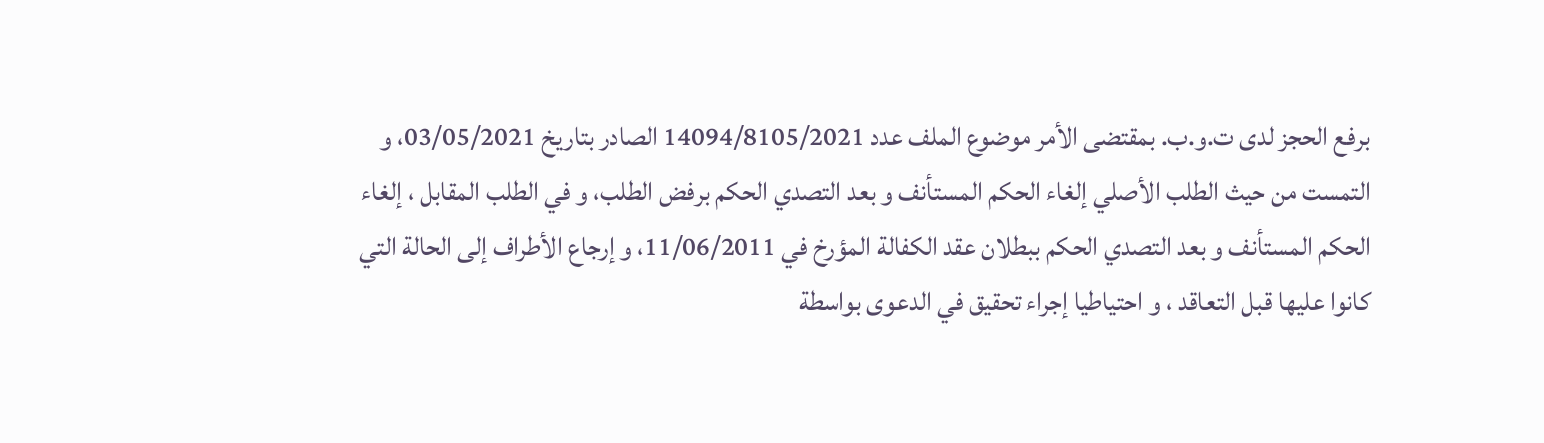برفع الحجز لدى ت.و.ب. بمقتضى الأمر موضوع الملف عدد 14094/8105/2021 الصادر بتاريخ 03/05/2021، و التمست من حيث الطلب الأصلي إلغاء الحكم المستأنف و بعد التصدي الحكم برفض الطلب، و في الطلب المقابل ، إلغاء الحكم المستأنف و بعد التصدي الحكم ببطلان عقد الكفالة المؤرخ في 11/06/2011، و إرجاع الأطراف إلى الحالة التي كانوا عليها قبل التعاقد ، و احتياطيا إجراء تحقيق في الدعوى بواسطة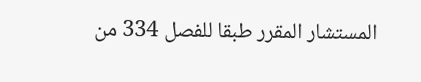المستشار المقرر طبقا للفصل 334 من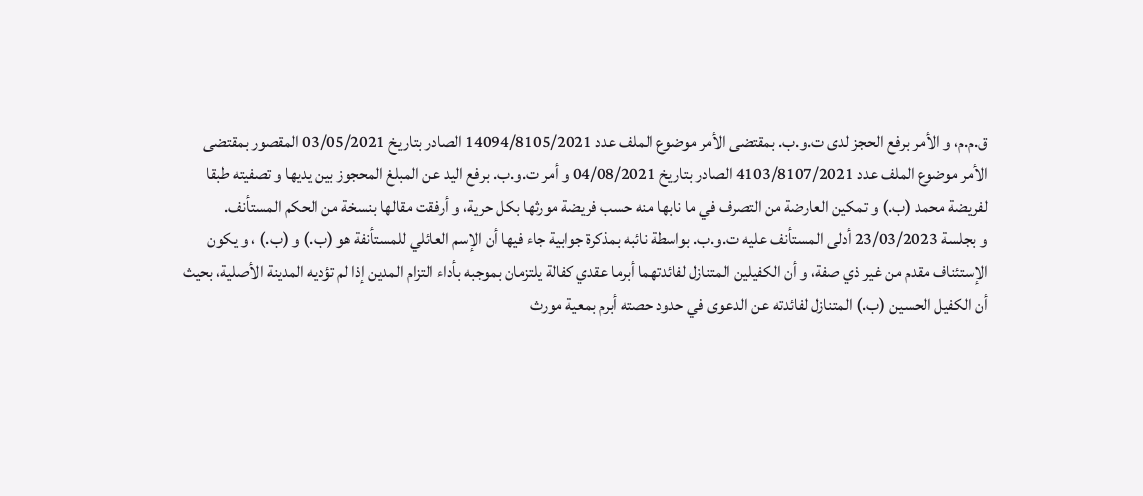ق.م.م، و الأمر برفع الحجز لدى ت.و.ب. بمقتضى الأمر موضوع الملف عدد 14094/8105/2021 الصادر بتاريخ 03/05/2021 المقصور بمقتضى الأمر موضوع الملف عدد 4103/8107/2021 الصادر بتاريخ 04/08/2021 و أمر ت.و.ب. برفع اليد عن المبلغ المحجوز بين يديها و تصفيته طبقا لفريضة محمد (ب.) و تمكين العارضة من التصرف في ما نابها منه حسب فريضة مورثها بكل حرية، و أرفقت مقالها بنسخة من الحكم المستأنف.
و بجلسة 23/03/2023 أدلى المستأنف عليه ت.و.ب. بواسطة نائبه بمذكرة جوابية جاء فيها أن الإسم العائلي للمستأنفة هو (ب.) و (ب.) ، و يكون الإستئناف مقدم من غير ذي صفة، و أن الكفيلين المتنازل لفائدتهما أبرما عقدي كفالة يلتزمان بموجبه بأداء التزام المدين إذا لم تؤديه المدينة الأصلية، بحيث أن الكفيل الحسين (ب.) المتنازل لفائدته عن الدعوى في حدود حصته أبرم بمعية مورث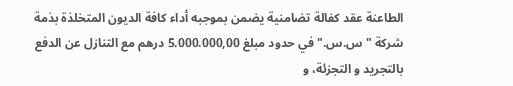الطاعنة عقد كفالة تضامنية يضمن بموجبه أداء كافة الديون المتخلذة بذمة شركة "س.س." في حدود مبلغ 5.000.000,00 درهم مع التنازل عن الدفع بالتجريد و التجزئة، و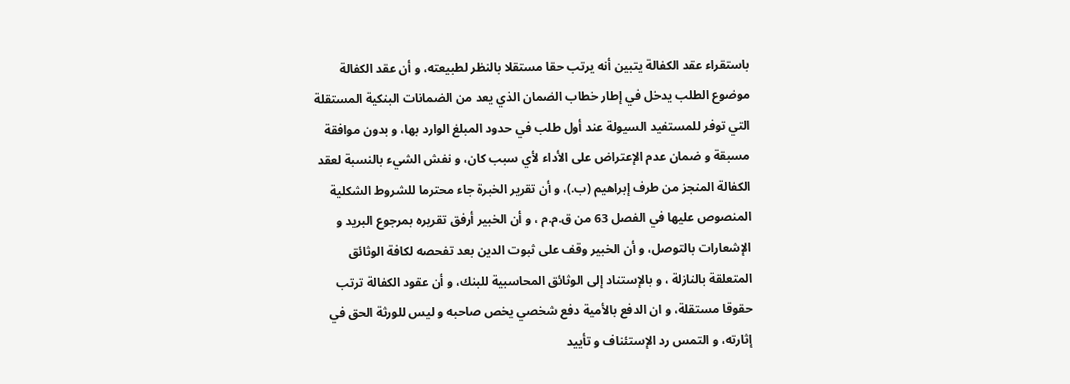باستقراء عقد الكفالة يتبين أنه يرتب حقا مستقلا بالنظر لطبيعته، و أن عقد الكفالة موضوع الطلب يدخل في إطار خطاب الضمان الذي يعد من الضمانات البنكية المستقلة التي توفر للمستفيد السيولة عند أول طلب في حدود المبلغ الوارد بها، و بدون موافقة مسبقة و ضمان عدم الإعتراض على الأداء لأي سبب كان، و نفش الشيء بالنسبة لعقد الكفالة المنجز من طرف إبراهيم (ب.)، و أن تقرير الخبرة جاء محترما للشروط الشكلية المنصوص عليها في الفصل 63 من ق.م.م ، و أن الخبير أرفق تقريره بمرجوع البريد و الإشعارات بالتوصل، و أن الخبير وقف على ثبوت الدين بعد تفحصه لكافة الوثائق المتعلقة بالنازلة ، و بالإستناد إلى الوثائق المحاسبية للبنك، و أن عقود الكفالة ترتب حقوقا مستقلة، و ان الدفع بالأمية دفع شخصي يخص صاحبه و ليس للورثة الحق في إثارته، و التمس رد الإستئناف و تأييد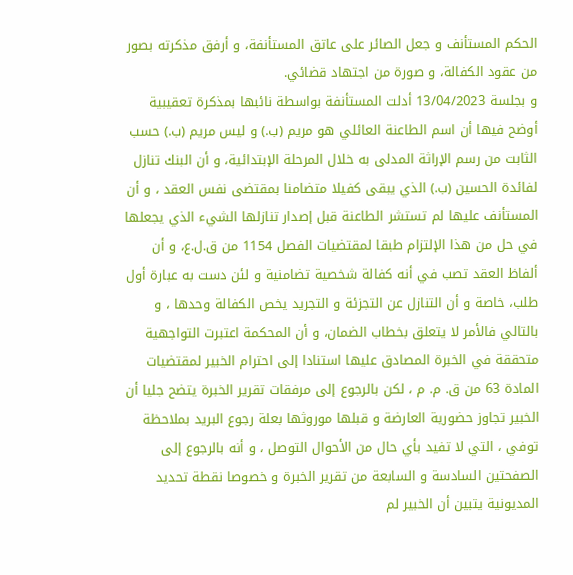الحكم المستأنف و جعل الصائر على عاتق المستأنفة، و أرفق مذكرته بصور من عقود الكفالة، و صورة من اجتهاد قضائي.
و بجلسة 13/04/2023 أدلت المستأنفة بواسطة نائبها بمذكرة تعقيبية أوضح فيها أن اسم الطاعنة العائلي هو مريم (ب.) و ليس مريم (ب.) حسب الثابت من رسم الإراثة المدلى به خلال المرحلة الإبتدائية، و أن البنك تنازل لفائدة الحسين (ب.) الذي يبقى كفيلا متضامنا بمقتضى نفس العقد ، و أن المستأنف عليها لم تستشر الطاعنة قبل إصدار تنازلها الشيء الذي يجعلها في حل من هذا الإلتزام طبقا لمقتضيات الفصل 1154 من ق.ل.ع، و أن ألفاظ العقد تصب في أنه كفالة شخصية تضامنية و لئن دست به عبارة أول طلب، خاصة و أن التنازل عن التجزئة و التجريد يخص الكفالة وحدها ، و بالتالي فالأمر لا يتعلق بخطاب الضمان، و أن المحكمة اعتبرت التواجهية متحققة في الخبرة المصادق عليها استنادا إلى احترام الخبير لمقتضيات المادة 63 من ق. م. م ، لكن بالرجوع إلى مرفقات تقرير الخبرة يتضح جليا أن الخبير تجاوز حضورية العارضة و قبلها موروثها بعلة رجوع البريد بملاحظة توفي ، التي لا تفيد بأي حال من الأحوال التوصل ، و أنه بالرجوع إلى الصفحتين السادسة و السابعة من تقرير الخبرة و خصوصا نقطة تحديد المديونية يتبين أن الخبير لم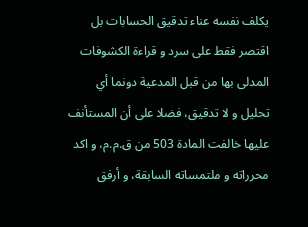يكلف نفسه عناء تدقيق الحسابات بل اقتصر فقط على سرد و قراءة الكشوفات المدلى بها من قبل المدعية دونما أي تحليل و لا تدقيق، فضلا على أن المستأنف عليها خالفت المادة 503 من ق.م.م، و اكد محرراته و ملتمساته السابقة، و أرفق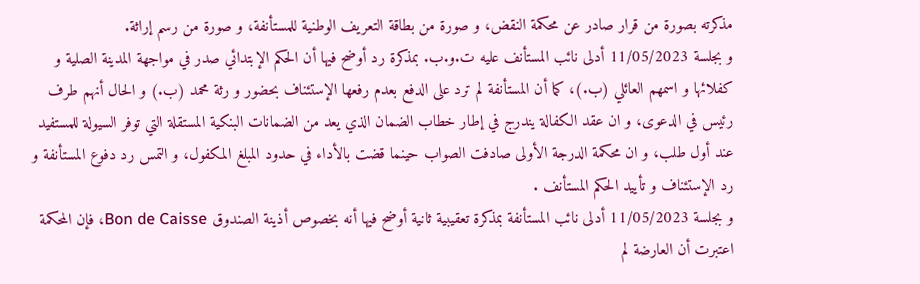مذكرته بصورة من قرار صادر عن محكمة النقض، و صورة من بطاقة التعريف الوطنية للمستأنفة، و صورة من رسم إراثة.
و بجلسة 11/05/2023 أدلى نائب المستأنف عليه ت.و.ب. بمذكرة رد أوضح فيها أن الحكم الإبتدائي صدر في مواجهة المدينة الصلية و كفلائها و اسمهم العائلي (ب.)، كما أن المستأنفة لم ترد على الدفع بعدم رفعها الإستئناف بحضور و رثة محمد (ب.) و الحال أنهم طرف رئيس في الدعوى، و ان عقد الكفالة يندرج في إطار خطاب الضمان الذي يعد من الضمانات البنكية المستقلة التي توفر السيولة للمستفيد عند أول طلب، و ان محكمة الدرجة الأولى صادفت الصواب حينما قضت بالأداء في حدود المبلغ المكفول، و التمس رد دفوع المستأنفة و رد الإستئناف و تأييد الحكم المستأنف .
و بجلسة 11/05/2023 أدلى نائب المستأنفة بمذكرة تعقيبية ثانية أوضح فيها أنه بخصوص أذينة الصندوق Bon de Caisse، فإن المحكمة اعتبرت أن العارضة لم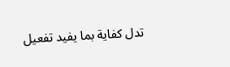تدل كفاية بما يفيد تفعيل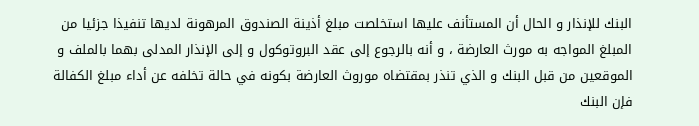البنك للإنذار و الحال أن المستأنف عليها استخلصت مبلغ أذينة الصندوق المرهونة لديها تنفيذا جزئيا من المبلغ المواجه به مورث العارضة ، و أنه بالرجوع إلى عقد البروتوكول و إلى الإنذار المدلى بهما بالملف و الموقعين من قبل البنك و الذي تنذر بمقتضاه موروث العارضة بكونه في حالة تخلفه عن أداء مبلغ الكفالة فإن البنك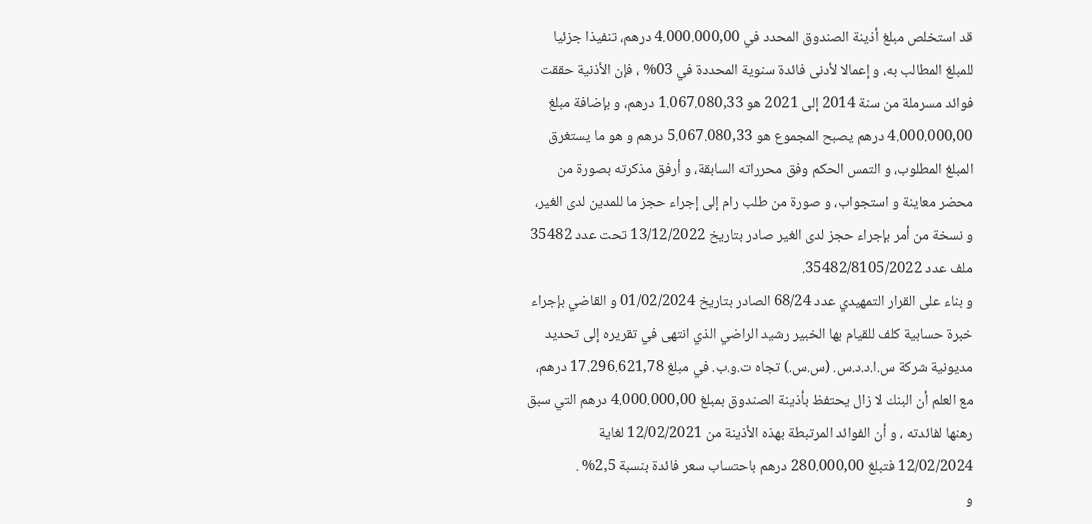قد استخلص مبلغ أذينة الصندوق المحدد في 4.000.000,00 درهم، تنفيذا جزئيا للمبلغ المطالب به، و إعمالا لأدنى فائدة سنوية المحددة في 03% ، فإن الأذنية حققت فوائد مسرملة من سنة 2014 إلى 2021 هو 1.067.080,33 درهم، و بإضافة مبلغ 4.000.000,00 درهم يصبح المجموع هو 5.067.080,33 درهم و هو ما يستغرق المبلغ المطلوب، و التمس الحكم وفق محرراته السابقة، و أرفق مذكرته بصورة من محضر معاينة و استجواب، و صورة من طلب رام إلى إجراء حجز ما للمدين لدى الغير، و نسخة من أمر بإجراء حجز لدى الغير صادر بتاريخ 13/12/2022 تحت عدد 35482 ملف عدد 35482/8105/2022.
و بناء على القرار التمهيدي عدد 68/24 الصادر بتاريخ 01/02/2024 و القاضي بإجراء خبرة حسابية كلف للقيام بها الخبير رشيد الراضي الذي انتهى في تقريره إلى تحديد مديونية شركة س.ا.د.د.س. (س.س.) تجاه ت.و.ب. في مبلغ 17.296.621,78 درهم، مع العلم أن البنك لا زال يحتفظ بأذينة الصندوق بمبلغ 4.000.000,00 درهم التي سبق رهنها لفائدته ، و أن الفوائد المرتبطة بهذه الأذينة من 12/02/2021 لغاية 12/02/2024 فتبلغ 280.000,00 درهم باحتساب سعر فائدة بنسبة 2,5% .
و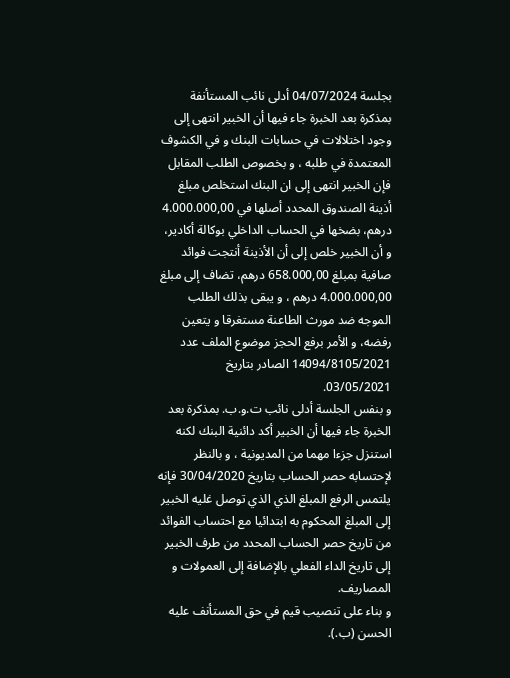بجلسة 04/07/2024 أدلى نائب المستأنفة بمذكرة بعد الخبرة جاء فيها أن الخبير انتهى إلى وجود اختلالات في حسابات البنك و في الكشوف المعتمدة في طلبه ، و بخصوص الطلب المقابل فإن الخبير انتهى إلى ان البنك استخلص مبلغ أذينة الصندوق المحدد أصلها في 4.000.000,00 درهم، بضخها في الحساب الداخلي بوكالة أكادير، و أن الخبير خلص إلى أن الأذينة أنتجت فوائد صافية بمبلغ 658.000,00 درهم، تضاف إلى مبلغ 4.000.000,00 درهم ، و يبقى بذلك الطلب الموجه ضد مورث الطاعنة مستغرقا و يتعين رفضه، و الأمر برفع الحجز موضوع الملف عدد 14094/8105/2021 الصادر بتاريخ 03/05/2021.
و بنفس الجلسة أدلى نائب ت.و.ب. بمذكرة بعد الخبرة جاء فيها أن الخبير أكد دائنية البنك لكنه استنزل جزءا مهما من المديونية ، و بالنظر لإحتسابه حصر الحساب بتاريخ 30/04/2020 فإنه يلتمس الرفع المبلغ الذي الذي توصل غليه الخبير إلى المبلغ المحكوم به ابتدائيا مع احتساب الفوائد من تاريخ حصر الحساب المحدد من طرف الخبير إلى تاريخ الداء الفعلي بالإضافة إلى العمولات و المصاريف.
و بناء على تنصيب قيم في حق المستأنف عليه الحسن (ب.).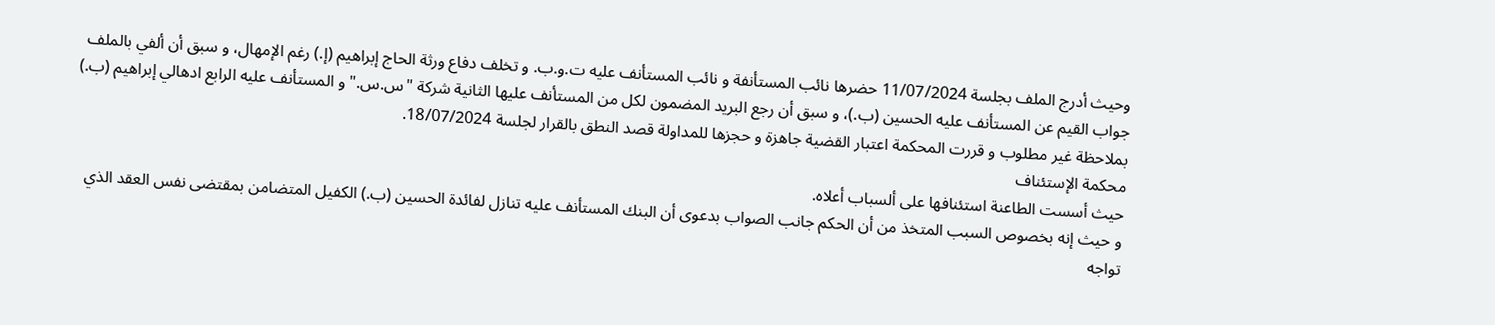وحيث أدرج الملف بجلسة 11/07/2024 حضرها نائب المستأنفة و نائب المستأنف عليه ت.و.ب. و تخلف دفاع ورثة الحاج إبراهيم (إ.) رغم الإمهال، و سبق أن ألفي بالملف جواب القيم عن المستأنف عليه الحسين (ب.)، و سبق أن رجع البريد المضمون لكل من المستأنف عليها الثانية شركة "س.س." و المستأنف عليه الرابع ادهالي إبراهيم (ب.) بملاحظة غير مطلوب و قررت المحكمة اعتبار القضية جاهزة و حجزها للمداولة قصد النطق بالقرار لجلسة 18/07/2024.
محكمة الإستئناف
حيث أسست الطاعنة استئنافها على ألسباب أعلاه.
و حيث إنه بخصوص السبب المتخذ من أن الحكم جانب الصواب بدعوى أن البنك المستأنف عليه تنازل لفائدة الحسين (ب.) الكفيل المتضامن بمقتضى نفس العقد الذي تواجه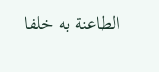الطاعنة به خلفا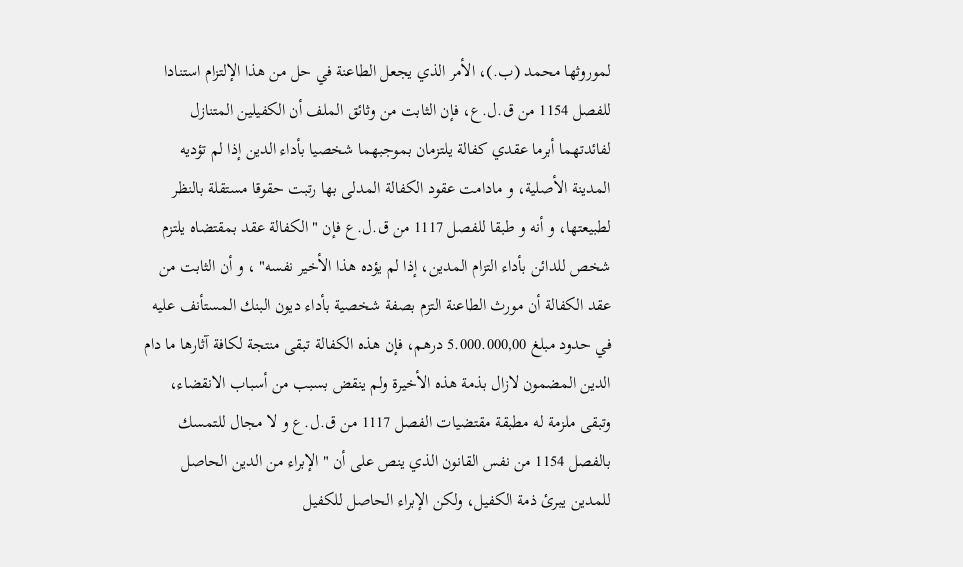لموروثها محمد (ب.)، الأمر الذي يجعل الطاعنة في حل من هذا الإلتزام استنادا للفصل 1154 من ق.ل.ع، فإن الثابت من وثائق الملف أن الكفيلين المتنازل لفائدتهما أبرما عقدي كفالة يلتزمان بموجبهما شخصيا بأداء الدين إذا لم تؤديه المدينة الأصلية، و مادامت عقود الكفالة المدلى بها رتبت حقوقا مستقلة بالنظر لطبيعتها، و أنه و طبقا للفصل 1117 من ق.ل.ع فإن " الكفالة عقد بمقتضاه يلتزم شخص للدائن بأداء التزام المدين، إذا لم يؤده هذا الأخير نفسه" ، و أن الثابت من عقد الكفالة أن مورث الطاعنة التزم بصفة شخصية بأداء ديون البنك المستأنف عليه في حدود مبلغ 5.000.000,00 درهم، فإن هذه الكفالة تبقى منتجة لكافة آثارها ما دام الدين المضمون لازال بذمة هذه الأخيرة ولم ينقض بسبب من أسباب الانقضاء، وتبقى ملزمة له مطبقة مقتضيات الفصل 1117 من ق.ل.ع و لا مجال للتمسك بالفصل 1154 من نفس القانون الذي ينص على أن " الإبراء من الدين الحاصل للمدين يبرئ ذمة الكفيل، ولكن الإبراء الحاصل للكفيل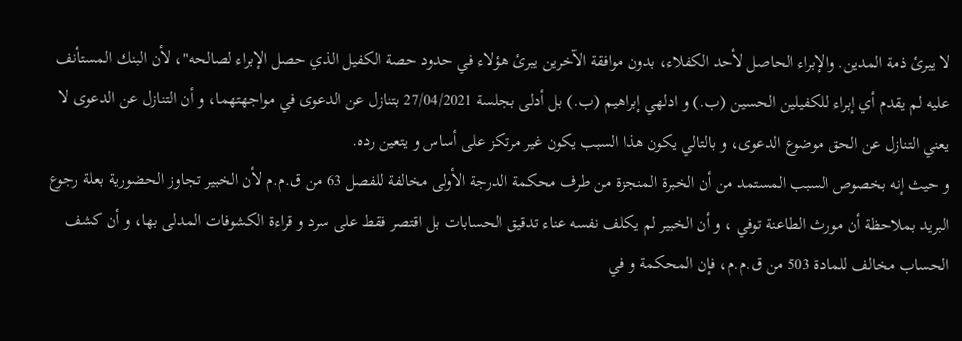لا يبرئ ذمة المدين. والإبراء الحاصل لأحد الكفلاء، بدون موافقة الآخرين يبرئ هؤلاء في حدود حصة الكفيل الذي حصل الإبراء لصالحه"، لأن البنك المستأنف عليه لم يقدم أي إبراء للكفيلين الحسين (ب.) و ادلهي إبراهيم (ب.) بل أدلى بجلسة 27/04/2021 بتنازل عن الدعوى في مواجهتهما، و أن التنازل عن الدعوى لا يعني التنازل عن الحق موضوع الدعوى، و بالتالي يكون هذا السبب يكون غير مرتكز على أساس و يتعين رده.
و حيث إنه بخصوص السبب المستمد من أن الخبرة المنجزة من طرف محكمة الدرجة الأولى مخالفة للفصل 63 من ق.م.م لأن الخبير تجاوز الحضورية بعلة رجوع البريد بملاحظة أن مورث الطاعنة توفي ، و أن الخبير لم يكلف نفسه عناء تدقيق الحسابات بل اقتصر فقط على سرد و قراءة الكشوفات المدلى بها، و أن كشف الحساب مخالف للمادة 503 من ق.م.م، فإن المحكمة و في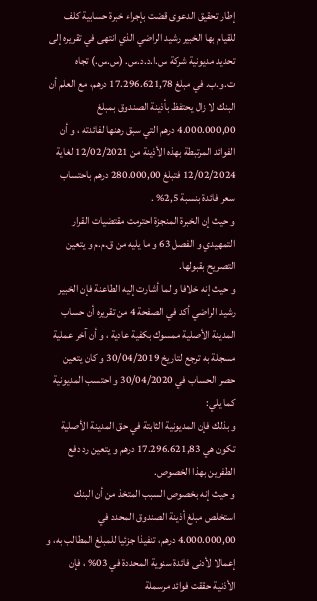إطار تحقيق الدعوى قضت بإجراء خبرة حسابية كلف للقيام بها الخبير رشيد الراضي الذي انتهى في تقريره إلى تحديد مديونية شركة س.ا.د.د.س. (س.س.) تجاه ت.و.ب. في مبلغ 17.296.621,78 درهم، مع العلم أن البنك لا زال يحتفظ بأذينة الصندوق بمبلغ 4.000.000,00 درهم التي سبق رهنها لفائدته ، و أن الفوائد المرتبطة بهذه الأذينة من 12/02/2021 لغاية 12/02/2024 فتبلغ 280.000,00 درهم باحتساب سعر فائدة بنسبة 2,5% .
و حيث إن الخبرة المنجزة احترمت مقتضيات القرار التمهيدي و الفصل 63 و ما يليه من ق.م.م و يتعين التصريح بقبولها.
و حيث إنه خلافا و لما أشارت إليه الطاعنة فإن الخبير رشيد الراضي أكد في الصفحة 4 من تقريره أن حساب المدينة الأصلية ممسوك بكفية عادية ، و أن آخر عملية مسجلة به ترجع لتاريخ 30/04/2019 و كان يتعين حصر الحساب في 30/04/2020 و احتسب المديونية كما يلي:
و بذلك فإن المديونية الثابتة في حق المدينة الأصلية تكون هي 17.296.621,83 درهم و يتعين رد دفع الطفرين بهذا الخصوص.
و حيث إنه بخصوص السبب المتخذ من أن البنك استخلص مبلغ أذينة الصندوق المحدد في 4.000.000,00 درهم، تنفيذا جزئيا للمبلغ المطالب به، و إعمالا لأدنى فائدة سنوية المحددة في 03% ، فإن الأذنية حققت فوائد مرسملة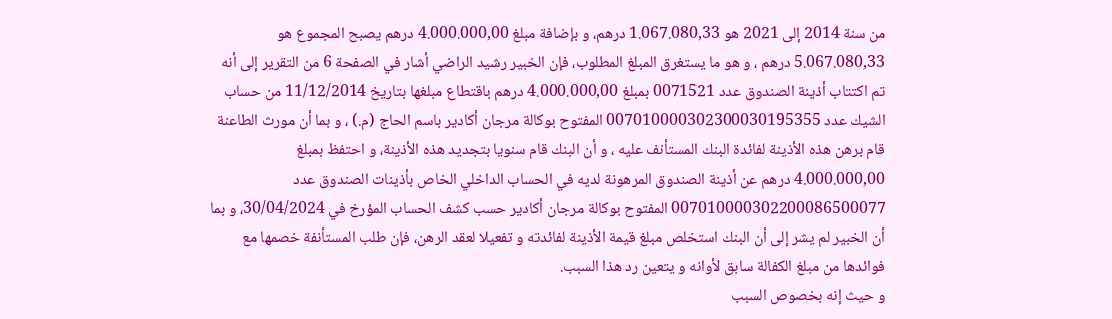من سنة 2014 إلى 2021 هو 1.067.080,33 درهم، و بإضافة مبلغ 4.000.000,00 درهم يصبح المجموع هو 5.067.080,33 درهم ، و هو ما يستغرق المبلغ المطلوب، فإن الخبير رشيد الراضي أشار في الصفحة 6 من التقرير إلى أنه تم اكتتاب أذينة الصندوق عدد 0071521 بمبلغ 4.000.000,00 درهم باقتطاع مبلغها بتاريخ 11/12/2014 من حساب الشيك عدد 007010000302300030195355 المفتوح بوكالة مرجان أكادير باسم الحاج (م.) ، و بما أن مورث الطاعنة قام برهن هذه الأذينة لفائدة البنك المستأنف عليه ، و أن البنك قام سنويا بتجديد هذه الأذينة، و احتفظ بمبلغ 4.000.000,00 درهم عن أذينة الصندوق المرهونة لديه في الحساب الداخلي الخاص بأذينات الصندوق عدد 007010000302200086500077 المفتوح بوكالة مرجان أكادير حسب كشف الحساب المؤرخ في 30/04/2024، و بما أن الخبير لم يشر إلى أن البنك استخلص مبلغ قيمة الأذينة لفائدته و تفعيلا لعقد الرهن، فإن طلب المستأنفة خصمها مع فوائدها من مبلغ الكفالة سابق لأوانه و يتعين رد هذا السبب.
و حيث إنه بخصوص السبب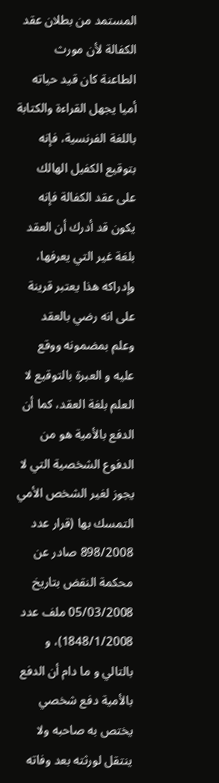المستمد من بطلان عقد الكفالة لأن مورث الطاعنة كان قيد حياته أميا يجهل القراءة والكتابة باللغة الفرنسية، فإنه بتوقيع الكفيل الهالك على عقد الكفالة فإنه يكون قد أدرك أن العقد بلغة غير التي يعرفها، وإدراكه هذا يعتبر قرينة على انه رضي بالعقد وعلم بمضمونه ووقع عليه و العبرة بالتوقيع لا العلم بلغة العقد، كما أن الدفع بالأمية هو من الدفوع الشخصية التي لا يجوز لغير الشخص الأمي التمسك بها (قرار عدد 898/2008 صادر عن محكمة النقض بتاريخ 05/03/2008 ملف عدد 1848/1/2008)، و بالتالي و ما دام أن الدفع بالأمية دفع شخصي يختص به صاحبه ولا ينتقل لورثته بعد وفاته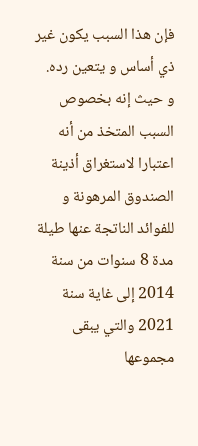فإن هذا السبب يكون غير ذي أساس و يتعين رده.
و حيث إنه بخصوص السبب المتخذ من أنه اعتبارا لاستغراق أذينة الصندوق المرهونة و للفوائد الناتجة عنها طيلة مدة 8 سنوات من سنة 2014 إلى غاية سنة 2021 والتي يبقى مجموعها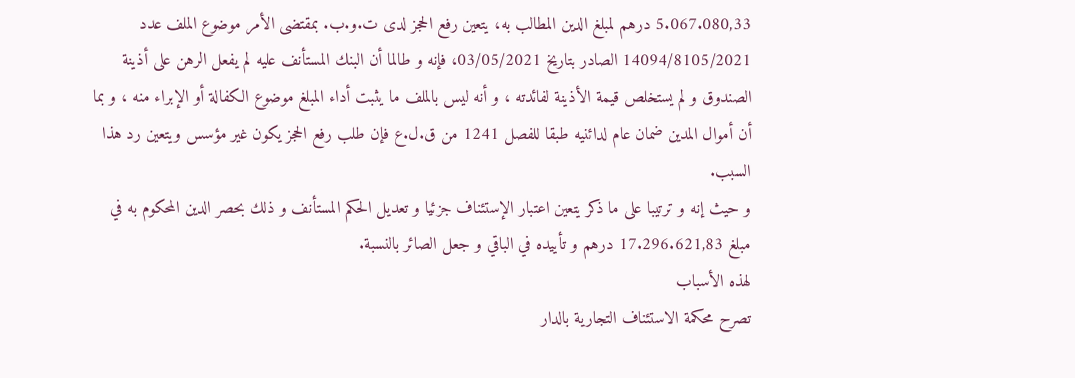5.067.080,33 درهم لمبلغ الدين المطالب به، يتعين رفع الحجز لدى ت.و.ب. بمقتضى الأمر موضوع الملف عدد 14094/8105/2021 الصادر بتاريخ 03/05/2021، فإنه و طالما أن البنك المستأنف عليه لم يفعل الرهن على أذينة الصندوق و لم يستخلص قيمة الأذينة لفائدته ، و أنه ليس بالملف ما يثبت أداء المبلغ موضوع الكفالة أو الإبراء منه ، و بما أن أموال المدين ضمان عام لدائنيه طبقا للفصل 1241 من ق.ل.ع فإن طلب رفع الحجز يكون غير مؤسس ويتعين رد هذا السبب.
و حيث إنه و ترتيبا على ما ذكر يتعين اعتبار الإستئناف جزئيا و تعديل الحكم المستأنف و ذلك بحصر الدين المحكوم به في مبلغ 17.296.621,83 درهم و تأييده في الباقي و جعل الصائر بالنسبة.
لهذه الأسباب
تصرح محكمة الاستئناف التجارية بالدار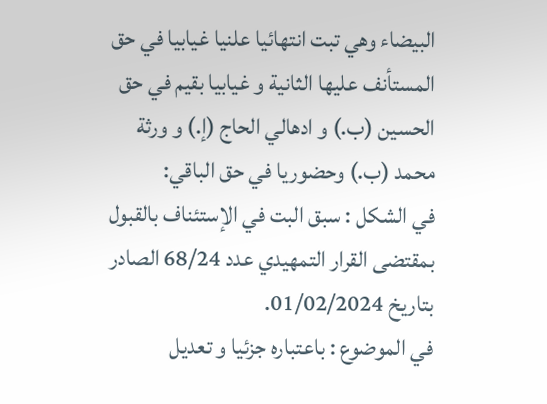البيضاء وهي تبت انتهائيا علنيا غيابيا في حق المستأنف عليها الثانية و غيابيا بقيم في حق الحسين (ب.) و ادهالي الحاج (إ.) و ورثة محمد (ب.) وحضوريا في حق الباقي:
في الشكل : سبق البت في الإستئناف بالقبول بمقتضى القرار التمهيدي عدد 68/24 الصادر بتاريخ 01/02/2024.
في الموضوع : باعتباره جزئيا و تعديل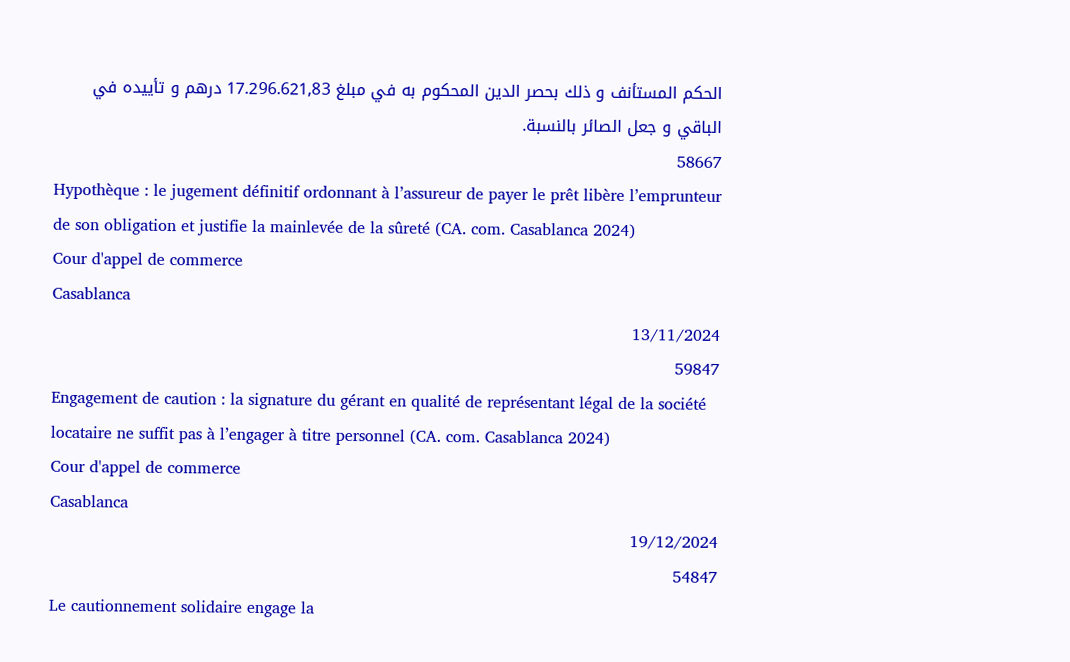الحكم المستأنف و ذلك بحصر الدين المحكوم به في مبلغ 17.296.621,83 درهم و تأييده في الباقي و جعل الصائر بالنسبة.
58667
Hypothèque : le jugement définitif ordonnant à l’assureur de payer le prêt libère l’emprunteur de son obligation et justifie la mainlevée de la sûreté (CA. com. Casablanca 2024)
Cour d'appel de commerce
Casablanca
13/11/2024
59847
Engagement de caution : la signature du gérant en qualité de représentant légal de la société locataire ne suffit pas à l’engager à titre personnel (CA. com. Casablanca 2024)
Cour d'appel de commerce
Casablanca
19/12/2024
54847
Le cautionnement solidaire engage la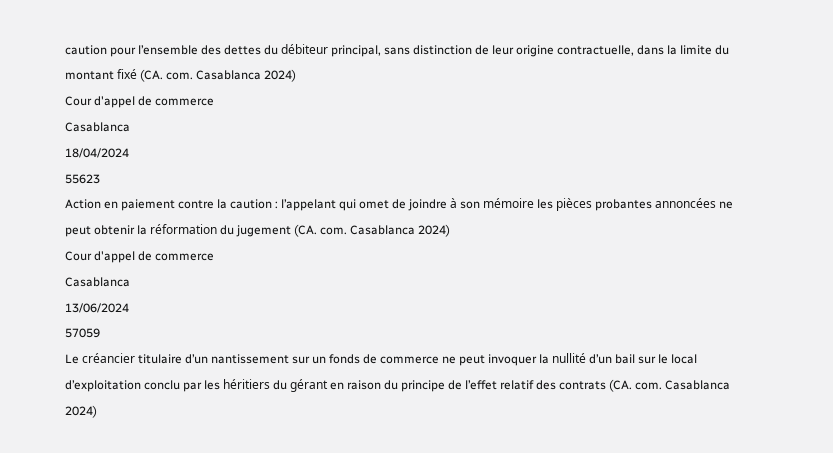caution pour l’ensemble des dettes du débiteur principal, sans distinction de leur origine contractuelle, dans la limite du montant fixé (CA. com. Casablanca 2024)
Cour d'appel de commerce
Casablanca
18/04/2024
55623
Action en paiement contre la caution : l’appelant qui omet de joindre à son mémoire les pièces probantes annoncées ne peut obtenir la réformation du jugement (CA. com. Casablanca 2024)
Cour d'appel de commerce
Casablanca
13/06/2024
57059
Le créancier titulaire d’un nantissement sur un fonds de commerce ne peut invoquer la nullité d’un bail sur le local d’exploitation conclu par les héritiers du gérant en raison du principe de l’effet relatif des contrats (CA. com. Casablanca 2024)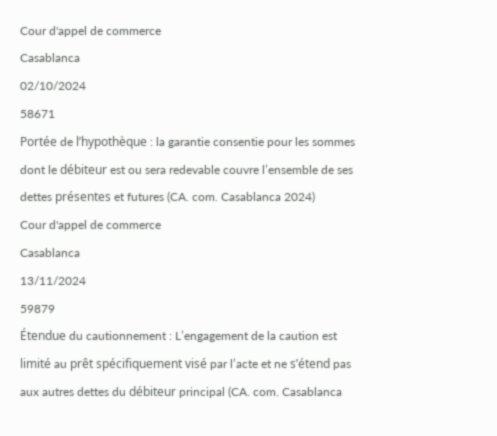Cour d'appel de commerce
Casablanca
02/10/2024
58671
Portée de l’hypothèque : la garantie consentie pour les sommes dont le débiteur est ou sera redevable couvre l’ensemble de ses dettes présentes et futures (CA. com. Casablanca 2024)
Cour d'appel de commerce
Casablanca
13/11/2024
59879
Étendue du cautionnement : L’engagement de la caution est limité au prêt spécifiquement visé par l’acte et ne s’étend pas aux autres dettes du débiteur principal (CA. com. Casablanca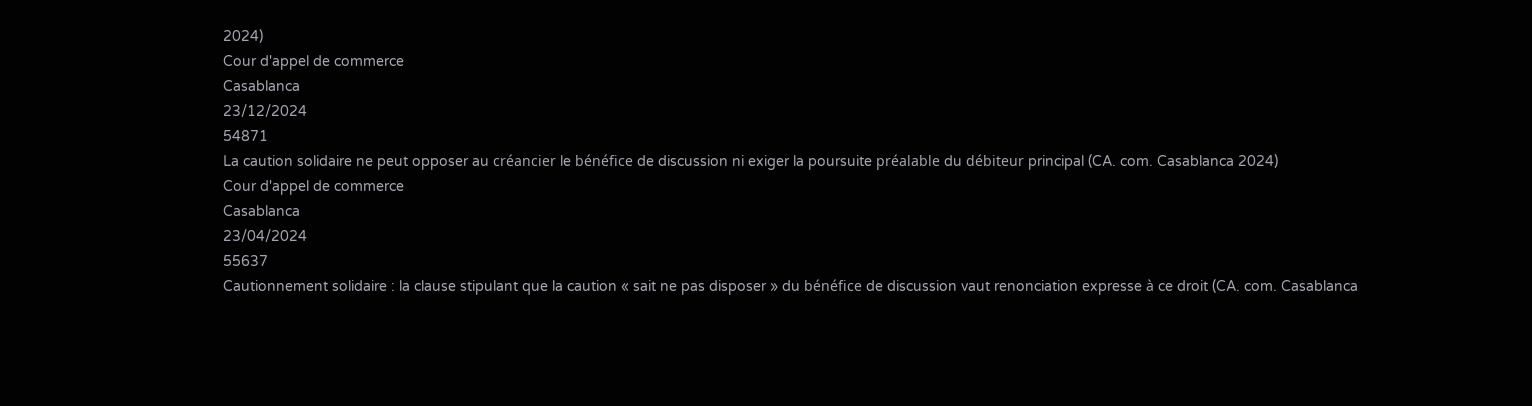2024)
Cour d'appel de commerce
Casablanca
23/12/2024
54871
La caution solidaire ne peut opposer au créancier le bénéfice de discussion ni exiger la poursuite préalable du débiteur principal (CA. com. Casablanca 2024)
Cour d'appel de commerce
Casablanca
23/04/2024
55637
Cautionnement solidaire : la clause stipulant que la caution « sait ne pas disposer » du bénéfice de discussion vaut renonciation expresse à ce droit (CA. com. Casablanca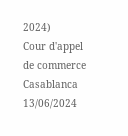2024)
Cour d'appel de commerce
Casablanca
13/06/2024